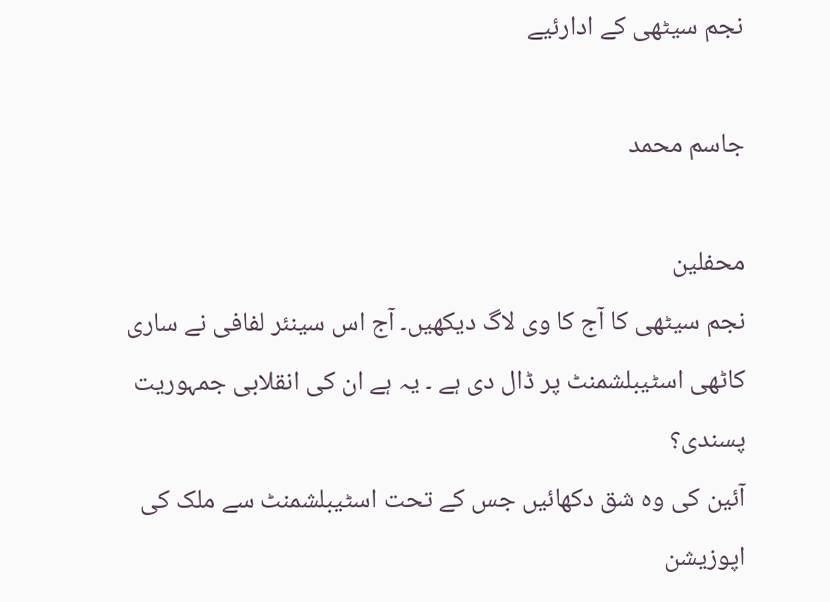نجم سیٹھی کے ادارئیے

جاسم محمد

محفلین
نجم سیٹھی کا آج کا وی لاگ دیکھیں۔ آج اس سینئر لفافی نے ساری کاٹھی اسٹیبلشمنٹ پر ڈال دی ہے ۔ یہ ہے ان کی انقلابی جمہوریت پسندی؟
آئین کی وہ شق دکھائیں جس کے تحت اسٹیبلشمنٹ سے ملک کی اپوزیشن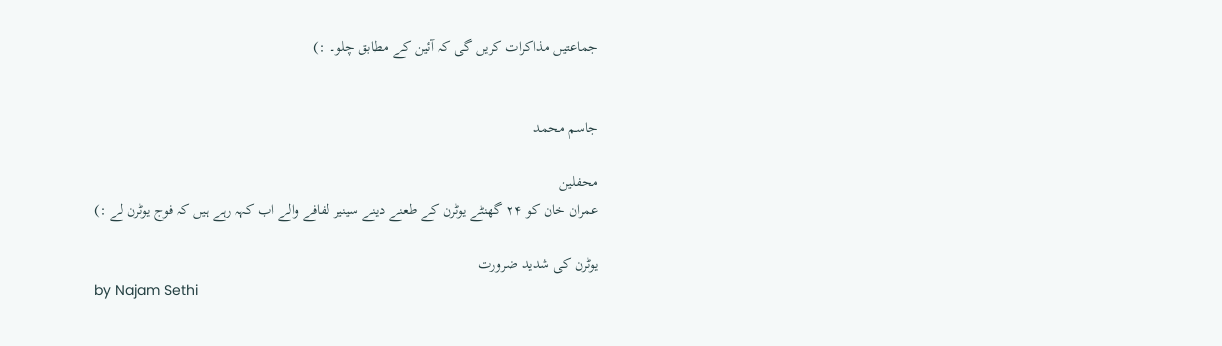جماعتیں مذاکرات کریں گی کہ آئین کے مطابق چلو۔ :)


جاسم محمد

محفلین
عمران خان کو ۲۴ گھنٹے یوٹرن کے طعنے دینے سینیر لفافے والے اب کہہ رہے ہیں کہ فوج یوٹرن لے :)

یوٹرن کی شدید ضرورت
by Najam Sethi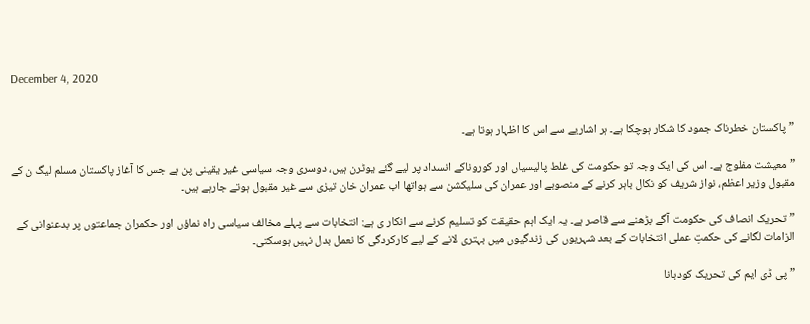December 4, 2020


”پاکستان خطرناک جمود کا شکار ہوچکا ہے۔ ہر اشاریے سے اس کا اظہار ہوتا ہے۔

”معیشت مفلوج ہے۔ اس کی ایک وجہ تو حکومت کی غلط پالیسیاں اور کوروناکے انسداد پر لیے گئے یوٹرن ہیں، دوسری وجہ سیاسی غیر یقینی پن ہے جس کا آغاز پاکستان مسلم لیگ ن کے مقبول وزیر اعظم، نواز شریف کو نکال باہر کرنے کے منصوبے اور عمران کی سلیکشن سے ہواتھا اب عمران خان تیزی سے غیر مقبول ہوتے جارہے ہیں۔

”تحریک انصاف کی حکومت آگے بڑھنے سے قاصر ہے۔ یہ ایک اہم حقیقت کو تسلیم کرنے سے انکار ی ہے: انتخابات سے پہلے مخالف سیاسی راہ نماؤں اور حکمران جماعتوں پر بدعنوانی کے الزامات لگانے کی حکمتِ عملی انتخابات کے بعد شہریوں کی زندگیوں میں بہتری لانے کے لیے کارکردگی کا نعمل بدل نہیں ہوسکتی۔

”پی ڈی ایم کی تحریک کودبانا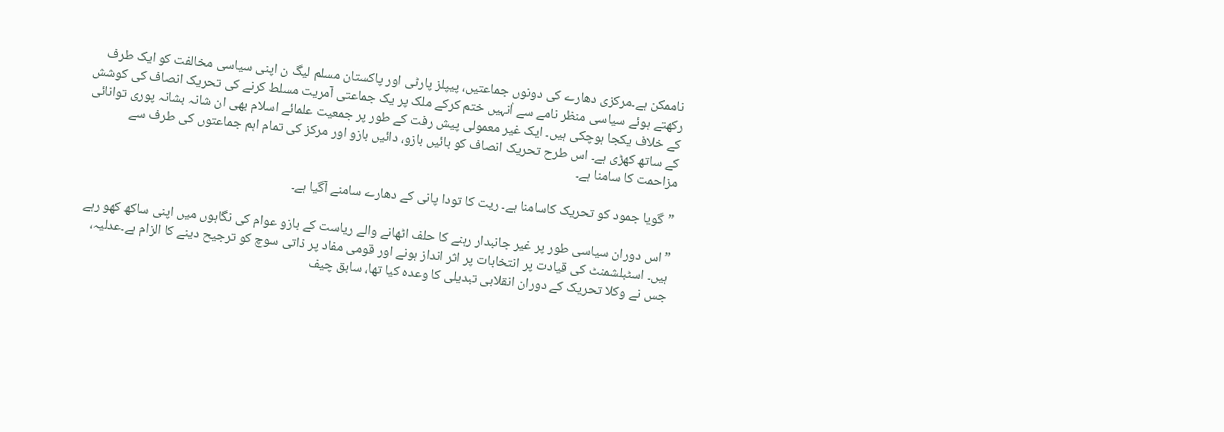ناممکن ہے۔مرکزی دھارے کی دونوں جماعتیں، پیپلز پارٹی اور پاکستان مسلم لیگ ن اپنی سیاسی مخالفت کو ایک طرف رکھتے ہوئے سیاسی منظر نامے سے اُنہیں ختم کرکے ملک پر یک جماعتی آمریت مسلط کرنے کی تحریک انصاف کی کوشش کے خلاف یکجا ہوچکی ہیں۔ ایک غیر معمولی پیش رفت کے طور پر جمعیت علمائے اسلام بھی ان شانہ بشانہ پوری توانائی کے ساتھ کھڑی ہے۔ اس طرح تحریک انصاف کو بائیں بازو، دائیں بازو اور مرکز کی تمام اہم جماعتوں کی طرف سے مزاحمت کا سامنا ہے۔

”گویا جمود کو تحریک کاسامنا ہے۔ ریت کا تودا پانی کے دھارے سامنے آگیا ہے۔

”اس دوران سیاسی طور پر غیر جانبدار رہنے کا حلف اٹھانے والے ریاست کے بازو عوام کی نگاہوں میں اپنی ساکھ کھو رہے ہیں۔ اسٹبلشمنٹ کی قیادت پر انتخابات پر اثر انداز ہونے اور قومی مفاد پر ذاتی سوچ کو ترجیح دینے کا الزام ہے۔عدلیہ، جس نے وکلا تحریک کے دوران انقلابی تبدیلی کا وعدہ کیا تھا، سابق چیف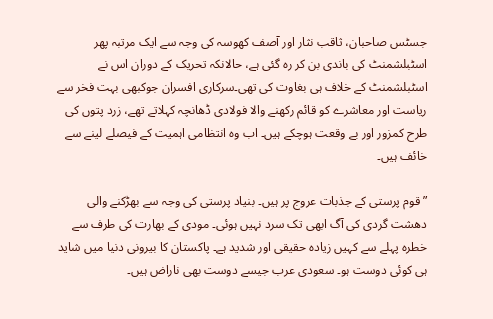جسٹس صاحبان، ثاقب نثار اور آصف کھوسہ کی وجہ سے ایک مرتبہ پھر اسٹبلشمنٹ کی باندی بن کر رہ گئی ہے، حالانکہ تحریک کے دوران اس نے اسٹبلشمنٹ کے خلاف ہی بغاوت کی تھی۔سرکاری افسران جوکبھی بہت فخر سے ریاست اور معاشرے کو قائم رکھنے والا فولادی ڈھانچہ کہلاتے تھے، زرد پتوں کی طرح کمزور اور بے وقعت ہوچکے ہیں۔ اب وہ انتظامی اہمیت کے فیصلے لینے سے خائف ہیں۔

”قوم پرستی کے جذبات عروج پر ہیں۔ بنیاد پرستی کی وجہ سے بھڑکنے والی دھشت گردی کی آگ ابھی تک سرد نہیں ہوئی۔ مودی کے بھارت کی طرف سے خطرہ پہلے سے کہیں زیادہ حقیقی اور شدید ہے۔ پاکستان کا بیرونی دنیا میں شاید ہی کوئی دوست ہو۔ سعودی عرب جیسے دوست بھی ناراض ہیں۔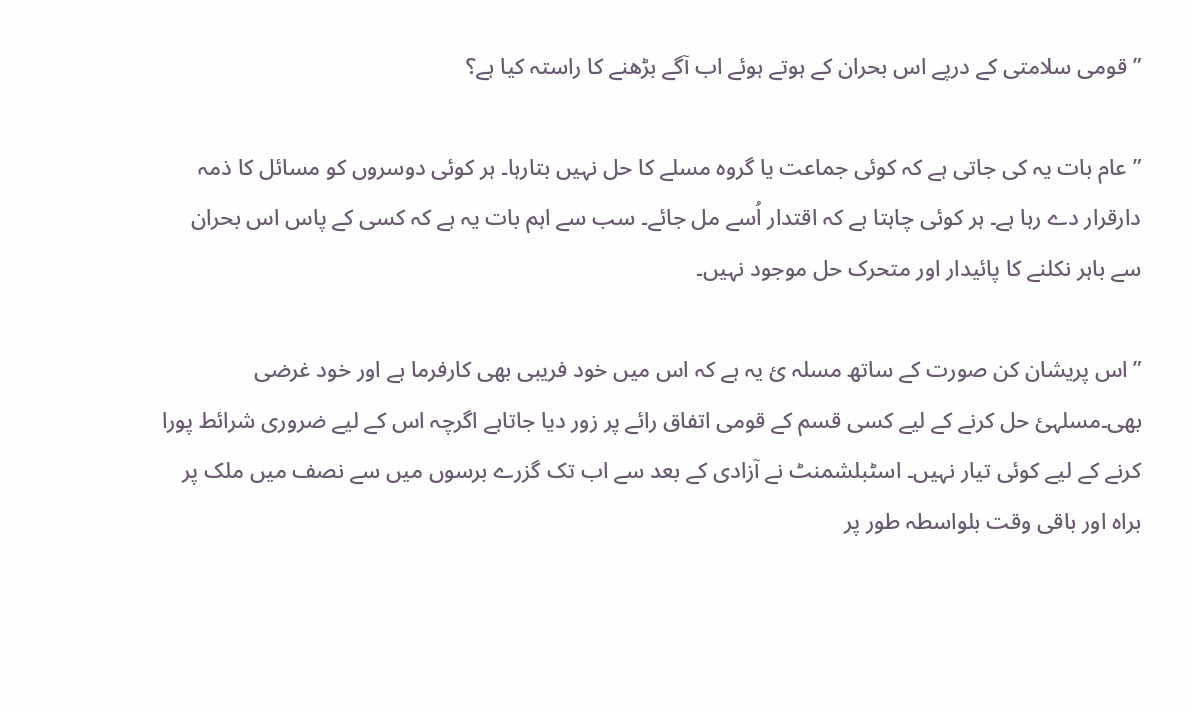”قومی سلامتی کے درپے اس بحران کے ہوتے ہوئے اب آگے بڑھنے کا راستہ کیا ہے؟

”عام بات یہ کی جاتی ہے کہ کوئی جماعت یا گروہ مسلے کا حل نہیں بتارہا۔ ہر کوئی دوسروں کو مسائل کا ذمہ دارقرار دے رہا ہے۔ ہر کوئی چاہتا ہے کہ اقتدار اُسے مل جائے۔ سب سے اہم بات یہ ہے کہ کسی کے پاس اس بحران سے باہر نکلنے کا پائیدار اور متحرک حل موجود نہیں۔

”اس پریشان کن صورت کے ساتھ مسلہ ئ یہ ہے کہ اس میں خود فریبی بھی کارفرما ہے اور خود غرضی بھی۔مسلہئ حل کرنے کے لیے کسی قسم کے قومی اتفاق رائے پر زور دیا جاتاہے اگرچہ اس کے لیے ضروری شرائط پورا کرنے کے لیے کوئی تیار نہیں۔ اسٹبلشمنٹ نے آزادی کے بعد سے اب تک گزرے برسوں میں سے نصف میں ملک پر براہ اور باقی وقت بلواسطہ طور پر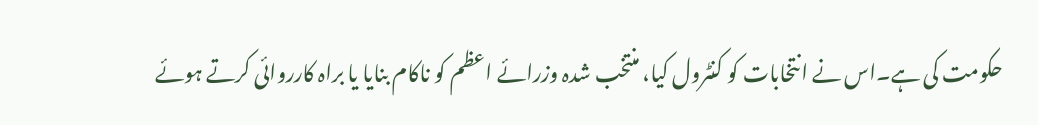حکومت کی ہے۔اس نے انتخابات کو کنٹرول کیا، منتخب شدہ وزرائے اعظم کو ناکام بنایا یا براہ کارروائی کرتے ہوئے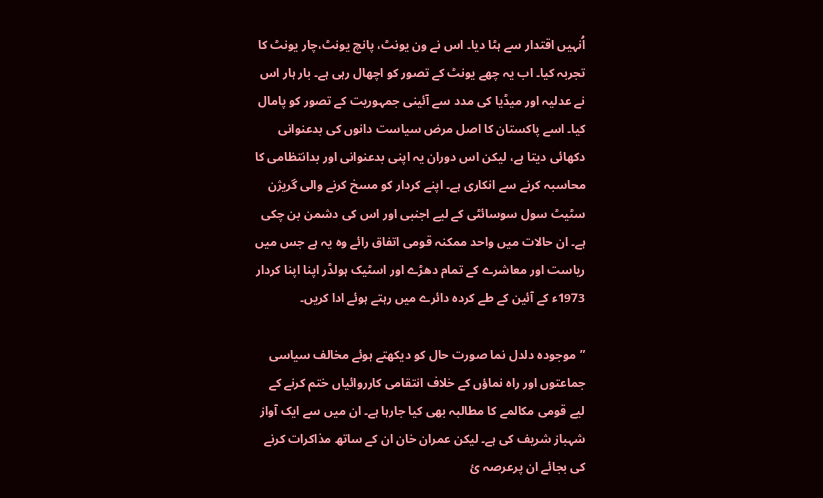اُنہیں اقتدار سے ہٹا دیا۔ اس نے ون یونٹ، پانچ یونٹ،چار یونٹ کا تجربہ کیا۔ اب یہ چھے یونٹ کے تصور کو اچھال رہی ہے۔ بار ہار اس نے عدلیہ اور میڈیا کی مدد سے آئینی جمہوریت کے تصور کو پامال کیا۔ اسے پاکستان کا اصل مرض سیاست دانوں کی بدعنوانی دکھائی دیتا ہے، لیکن اس دوران یہ اپنی بدعنوانی اور بدانتظامی کا محاسبہ کرنے سے انکاری ہے۔ اپنے کردار کو مسخ کرنے والی گریژن سٹیٹ سول سوسائٹی کے لیے اجنبی اور اس کی دشمن بن چکی ہے۔ ان حالات میں واحد ممکنہ قومی اتفاق رائے وہ یہ ہے جس میں ریاست اور معاشرے کے تمام دھڑے اور اسٹیک ہولڈر اپنا اپنا کردار 1973ء کے آئین کے طے کردہ دائرے میں رہتے ہوئے ادا کریں۔

”موجودہ دلدل نما صورت حال کو دیکھتے ہوئے مخالف سیاسی جماعتوں اور راہ نماؤں کے خلاف انتقامی کارروائیاں ختم کرنے کے لیے قومی مکالمے کا مطالبہ بھی کیا جارہا ہے۔ ان میں سے ایک آواز شہباز شریف کی ہے۔ لیکن عمران خان ان کے ساتھ مذاکرات کرنے کی بجائے ان پرعرصہ ئ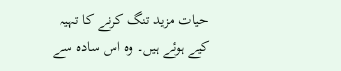حیات مزید تنگ کرنے کا تہیہ کیے ہوئے ہیں۔ وہ اس سادہ سے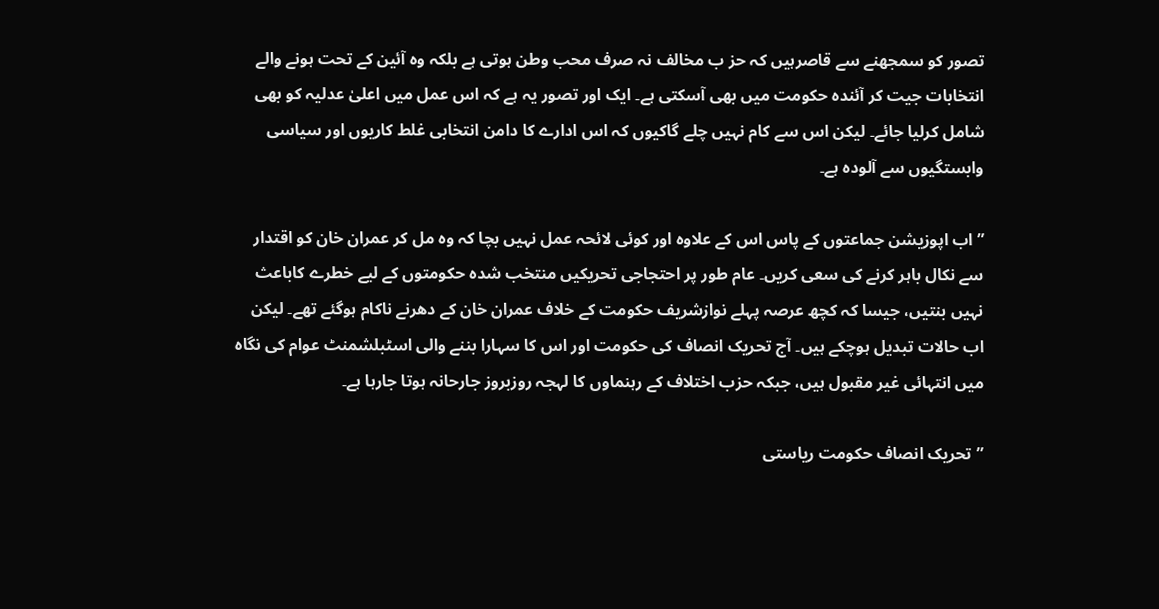تصور کو سمجھنے سے قاصرہیں کہ حز ب مخالف نہ صرف محب وطن ہوتی ہے بلکہ وہ آئین کے تحت ہونے والے انتخابات جیت کر آئندہ حکومت میں بھی آسکتی ہے۔ ایک اور تصور یہ ہے کہ اس عمل میں اعلیٰ عدلیہ کو بھی شامل کرلیا جائے۔ لیکن اس سے کام نہیں چلے گاکیوں کہ اس ادارے کا دامن انتخابی غلط کاریوں اور سیاسی وابستگیوں سے آلودہ ہے۔

”اب اپوزیشن جماعتوں کے پاس اس کے علاوہ اور کوئی لائحہ عمل نہیں بچا کہ وہ مل کر عمران خان کو اقتدار سے نکال باہر کرنے کی سعی کریں۔ عام طور پر احتجاجی تحریکیں منتخب شدہ حکومتوں کے لیے خطرے کاباعث نہیں بنتیں، جیسا کہ کچھ عرصہ پہلے نوازشریف حکومت کے خلاف عمران خان کے دھرنے ناکام ہوگئے تھے۔ لیکن اب حالات تبدیل ہوچکے ہیں۔ آج تحریک انصاف کی حکومت اور اس کا سہارا بننے والی اسٹبلشمنٹ عوام کی نگاہ میں انتہائی غیر مقبول ہیں، جبکہ حزب اختلاف کے رہنماوں کا لہجہ روزبروز جارحانہ ہوتا جارہا ہے۔

”تحریک انصاف حکومت ریاستی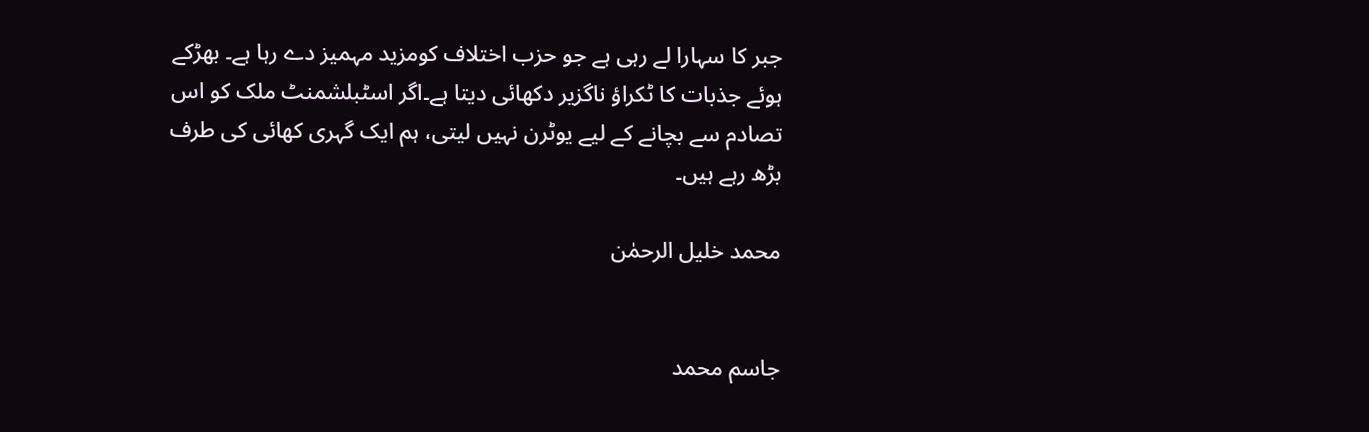جبر کا سہارا لے رہی ہے جو حزب اختلاف کومزید مہمیز دے رہا ہے۔ بھڑکے ہوئے جذبات کا ٹکراؤ ناگزیر دکھائی دیتا ہے۔اگر اسٹبلشمنٹ ملک کو اس تصادم سے بچانے کے لیے یوٹرن نہیں لیتی، ہم ایک گہری کھائی کی طرف بڑھ رہے ہیں۔

محمد خلیل الرحمٰن


جاسم محمد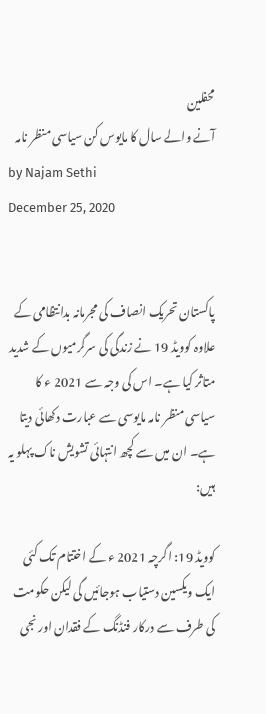محفلین
آنے والے سال کا مایوس کن سیاسی منظر نامہ
by Najam Sethi
December 25, 2020


پاکستان تحریک انصاف کی مجرمانہ بدانتظامی کے علاوہ کوویڈ 19 نے زندگی کی سرگرمیوں کے شدید متاثر کیا ہے۔ اس کی وجہ سے 2021 ء کا سیاسی منظر نامہ مایوسی سے عبارت دکھائی دیتا ہے۔ ان میں سے کچھ انتہائی تشویش ناک پہلو یہ ہیں:

کوویڈ 19: اگرچہ 2021 ء کے اختتام تک کئی ایک ویکسین دستیاب ہوجائیں گی لیکن حکومت کی طرف سے درکار فنڈنگ کے فقدان اور نجی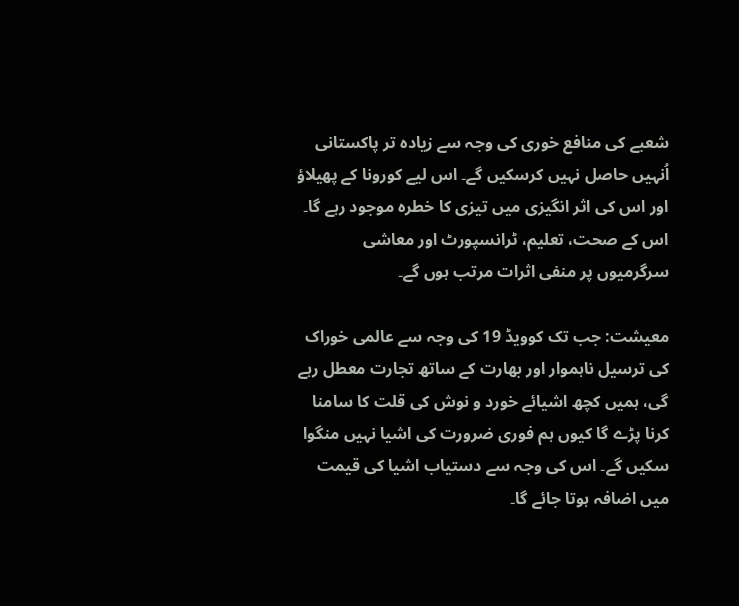شعبے کی منافع خوری کی وجہ سے زیادہ تر پاکستانی اُنہیں حاصل نہیں کرسکیں گے۔ اس لیے کورونا کے پھیلاؤ اور اس کی اثر انگیزی میں تیزی کا خطرہ موجود رہے گا۔ اس کے صحت، تعلیم، ٹرانسپورٹ اور معاشی سرگرمیوں پر منفی اثرات مرتب ہوں گے۔

معیشت: جب تک کوویڈ 19 کی وجہ سے عالمی خوراک کی ترسیل ناہموار اور بھارت کے ساتھ تجارت معطل رہے گی، ہمیں کچھ اشیائے خورد و نوش کی قلت کا سامنا کرنا پڑے گا کیوں ہم فوری ضرورت کی اشیا نہیں منگوا سکیں گے۔ اس کی وجہ سے دستیاب اشیا کی قیمت میں اضافہ ہوتا جائے گا۔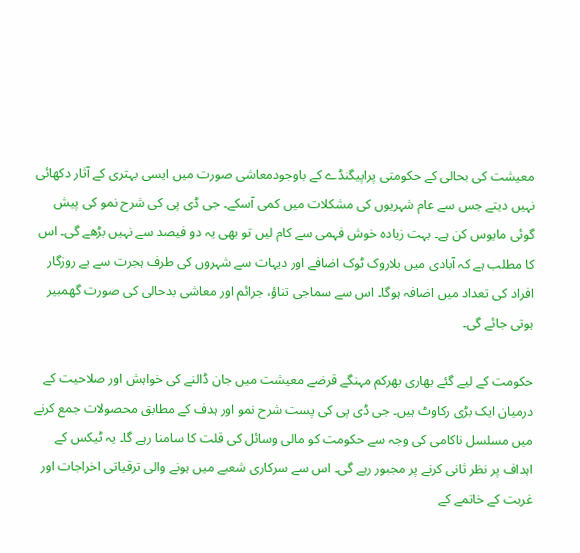معیشت کی بحالی کے حکومتی پراپیگنڈے کے باوجودمعاشی صورت میں ایسی بہتری کے آثار دکھائی نہیں دیتے جس سے عام شہریوں کی مشکلات میں کمی آسکے۔ جی ڈی پی کی شرح نمو کی پیش گوئی مایوس کن ہے۔ بہت زیادہ خوش فہمی سے کام لیں تو بھی یہ دو فیصد سے نہیں بڑھے گی۔ اس کا مطلب ہے کہ آبادی میں بلاروک ٹوک اضافے اور دیہات سے شہروں کی طرف ہجرت سے بے روزگار افراد کی تعداد میں اضافہ ہوگا۔ اس سے سماجی تناؤ، جرائم اور معاشی بدحالی کی صورت گھمبیر ہوتی جائے گی۔

حکومت کے لیے گئے بھاری بھرکم مہنگے قرضے معیشت میں جان ڈالنے کی خواہش اور صلاحیت کے درمیان ایک بڑی رکاوٹ ہیں۔ جی ڈی پی کی پست شرح نمو اور ہدف کے مطابق محصولات جمع کرنے میں مسلسل ناکامی کی وجہ سے حکومت کو مالی وسائل کی قلت کا سامنا رہے گا۔ یہ ٹیکس کے اہداف پر نظر ثانی کرنے پر مجبور رہے گی۔ اس سے سرکاری شعبے میں ہونے والی ترقیاتی اخراجات اور غربت کے خاتمے کے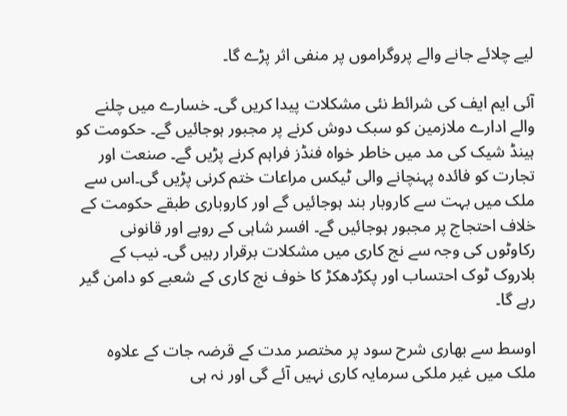لیے چلائے جانے والے پروگراموں پر منفی اثر پڑے گا۔

آئی ایم ایف کی شرائط نئی مشکلات پیدا کریں گی۔ خسارے میں چلنے والے ادارے ملازمین کو سبک دوش کرنے پر مجبور ہوجائیں گے۔ حکومت کو ہینڈ شیک کی مد میں خاطر خواہ فنڈز فراہم کرنے پڑیں گے۔ صنعت اور تجارت کو فائدہ پہنچانے والی ٹیکس مراعات ختم کرنی پڑیں گی۔اس سے ملک میں بہت سے کاروبار بند ہوجائیں گے اور کاروباری طبقے حکومت کے خلاف احتجاج پر مجبور ہوجائیں گے۔ افسر شاہی کے رویے اور قانونی رکاوٹوں کی وجہ سے نج کاری میں مشکلات برقرار رہیں گی۔ نیب کے بلاروک ٹوک احتساب اور پکڑدھکڑ کا خوف نج کاری کے شعبے کو دامن گیر رہے گا۔

اوسط سے بھاری شرح سود پر مختصر مدت کے قرضہ جات کے علاوہ ملک میں غیر ملکی سرمایہ کاری نہیں آئے گی اور نہ ہی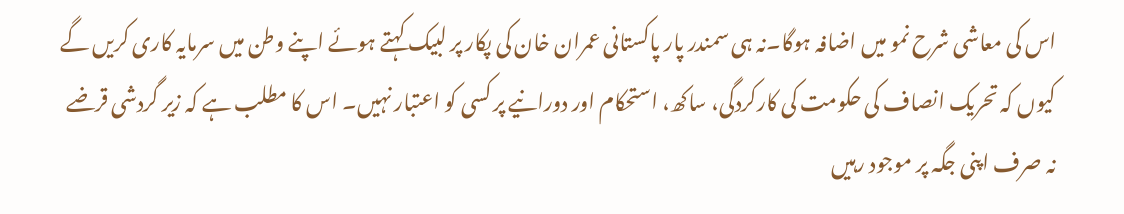اس کی معاشی شرح نمو میں اضافہ ہوگا۔نہ ہی سمندر پار پاکستانی عمران خان کی پکار پر لبیک کہتے ہوئے اپنے وطن میں سرمایہ کاری کریں گے کیوں کہ تحریک انصاف کی حکومت کی کارکردگی، ساکھ، استحکام اور دورانیے پر کسی کو اعتبار نہیں۔ اس کا مطلب ہے کہ زیر گردشی قرضے نہ صرف اپنی جگہ پر موجود رہیں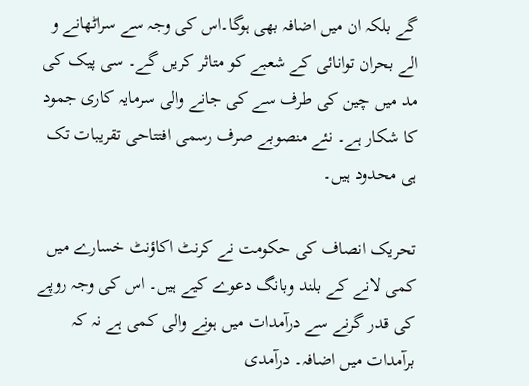گے بلکہ ان میں اضافہ بھی ہوگا۔اس کی وجہ سے سراٹھانے و الے بحران توانائی کے شعبے کو متاثر کریں گے۔ سی پیک کی مد میں چین کی طرف سے کی جانے والی سرمایہ کاری جمود کا شکار ہے۔ نئے منصوبے صرف رسمی افتتاحی تقریبات تک ہی محدود ہیں۔

تحریک انصاف کی حکومت نے کرنٹ اکاؤنٹ خسارے میں کمی لانے کے بلند وبانگ دعوے کیے ہیں۔ اس کی وجہ روپے کی قدر گرنے سے درآمدات میں ہونے والی کمی ہے نہ کہ برآمدات میں اضافہ۔ درآمدی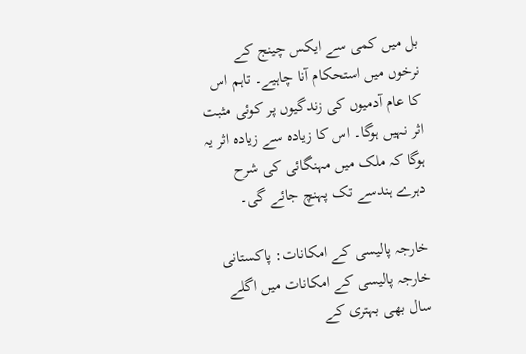بل میں کمی سے ایکس چینج کے نرخوں میں استحکام آنا چاہیے۔ تاہم اس کا عام آدمیوں کی زندگیوں پر کوئی مثبت اثر نہیں ہوگا۔ اس کا زیادہ سے زیادہ اثر یہ ہوگا کہ ملک میں مہنگائی کی شرح دہرے ہندسے تک پہنچ جائے گی۔

خارجہ پالیسی کے امکانات: پاکستانی خارجہ پالیسی کے امکانات میں اگلے سال بھی بہتری کے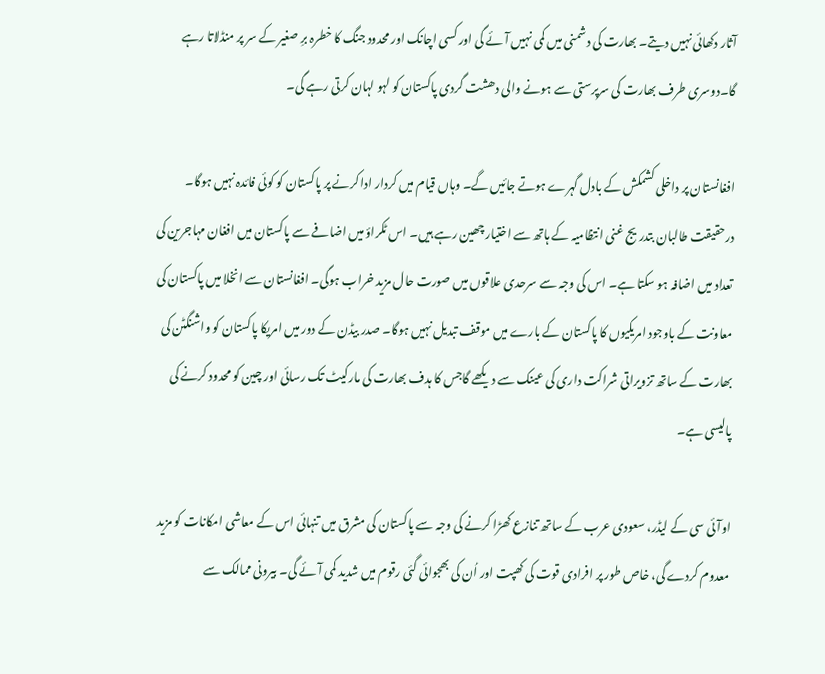آثار دکھائی نہیں دیتے۔ بھارت کی دشمنی میں کمی نہیں آئے گی اور کسی اچانک اور محدود جنگ کا خطرہ برِ صغیر کے سر پر منڈلاتا رہے گا۔دوسری طرف بھارت کی سرپرستی سے ہونے والی دھشت گردی پاکستان کو لہو لہان کرتی رہے گی۔

افغانستان پر داخلی کشمکش کے بادل گہرے ہوتے جائیں گے۔ وہاں قیام میں کردار ادا کرنے پر پاکستان کو کوئی فائدہ نہیں ہوگا۔ درحقیقت طالبان بتدریج غنی انتظامیہ کے ہاتھ سے اختیار چھین رہے ہیں۔ اس ٹکراؤ میں اضافے سے پاکستان میں افغان مہاجرین کی تعداد میں اضافہ ہو سکتا ہے۔ اس کی وجہ سے سرحدی علاقوں میں صورت حال مزید خراب ہوگی۔ افغانستان سے انخلا میں پاکستان کی معاونت کے باوجود امریکیوں کا پاکستان کے بارے میں موقف تبدیل نہیں ہوگا۔ صدر بیڈن کے دور میں امریکا پاکستان کو واشنگٹن کی بھارت کے ساتھ تزویراتی شراکت داری کی عینک سے دیکھے گاجس کا ہدف بھارت کی مارکیٹ تک رسائی اور چین کو محدود کرنے کی پالیسی ہے۔

اوآئی سی کے لیڈر، سعودی عرب کے ساتھ تنازع کھڑا کرنے کی وجہ سے پاکستان کی مشرق میں تنہائی اس کے معاشی امکانات کو مزید معدوم کردے گی، خاص طور پر افرادی قوت کی کھپت اور اُن کی بھجوائی گئی رقوم میں شدید کمی آئے گی۔ بیرونی ممالک سے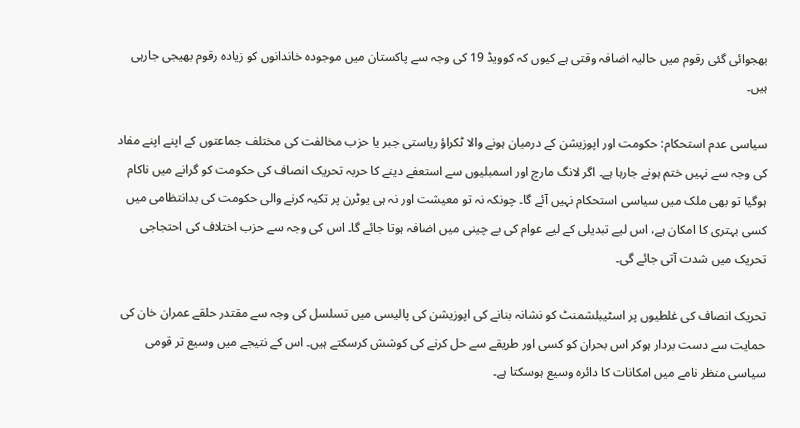بھجوائی گئی رقوم میں حالیہ اضافہ وقتی ہے کیوں کہ کوویڈ 19 کی وجہ سے پاکستان میں موجودہ خاندانوں کو زیادہ رقوم بھیجی جارہی ہیں۔

سیاسی عدم استحکام: حکومت اور اپوزیشن کے درمیان ہونے والا ٹکراؤ ریاستی جبر یا حزب مخالفت کی مختلف جماعتوں کے اپنے اپنے مفاد کی وجہ سے نہیں ختم ہونے جارہا ہے۔ اگر لانگ مارچ اور اسمبلیوں سے استعفے دینے کا حربہ تحریک انصاف کی حکومت کو گرانے میں ناکام ہوگیا تو بھی ملک میں سیاسی استحکام نہیں آئے گا۔ چونکہ نہ تو معیشت اور نہ ہی یوٹرن پر تکیہ کرنے والی حکومت کی بدانتظامی میں کسی بہتری کا امکان ہے، اس لیے تبدیلی کے لیے عوام کی بے چینی میں اضافہ ہوتا جائے گا۔ اس کی وجہ سے حزب اختلاف کی احتجاجی تحریک میں شدت آتی جائے گی۔

تحریک انصاف کی غلطیوں پر اسٹیبلشمنٹ کو نشانہ بنانے کی اپوزیشن کی پالیسی میں تسلسل کی وجہ سے مقتدر حلقے عمران خان کی حمایت سے دست بردار ہوکر اس بحران کو کسی اور طریقے سے حل کرنے کی کوشش کرسکتے ہیں۔ اس کے نتیجے میں وسیع تر قومی سیاسی منظر نامے میں امکانات کا دائرہ وسیع ہوسکتا ہے۔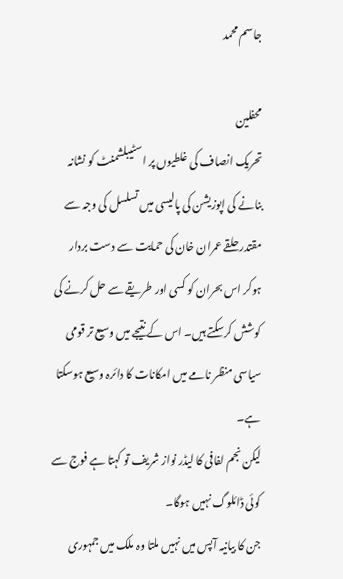جاسم محمد

محفلین
تحریک انصاف کی غلطیوں پر اسٹیبلشمنٹ کو نشانہ بنانے کی اپوزیشن کی پالیسی میں تسلسل کی وجہ سے مقتدر حلقے عمران خان کی حمایت سے دست بردار ہوکر اس بحران کو کسی اور طریقے سے حل کرنے کی کوشش کرسکتے ہیں۔ اس کے نتیجے میں وسیع تر قومی سیاسی منظر نامے میں امکانات کا دائرہ وسیع ہوسکتا ہے۔
لیکن نجم لفافی کا لیڈر نواز شریف تو کہتا ہے فوج سے کوئی ڈائلوگ نہیں ہوگا۔
جن کا بیانیہ آپس میں نہیں ملتا وہ ملک میں جمہوری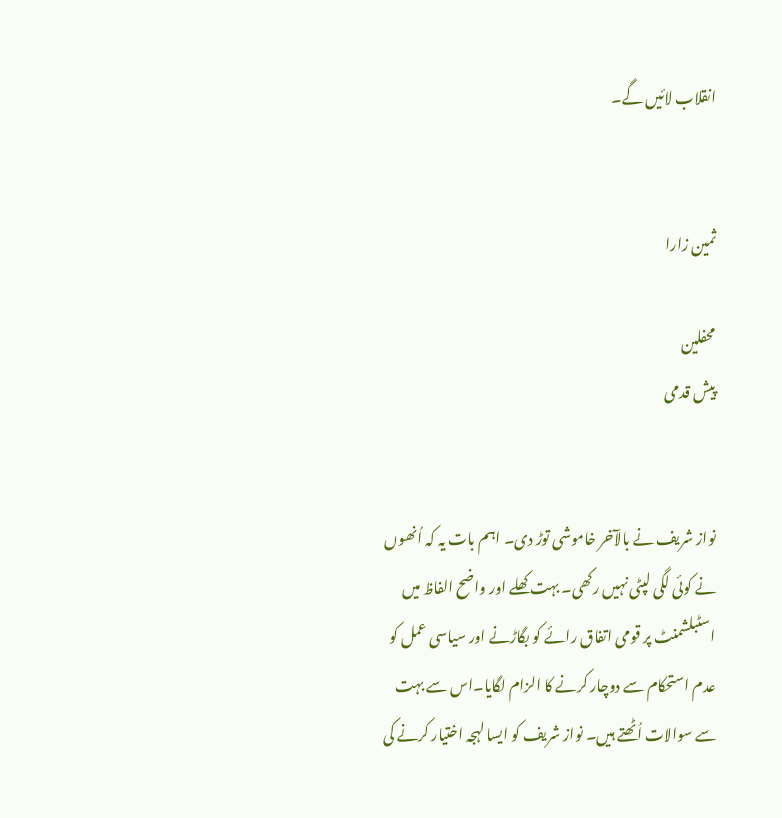انقلاب لائیں گے۔


ثمین زارا

محفلین
پیش قدمی


نواز شریف نے بالآخر خاموشی توڑ دی۔ اہم بات یہ کہ اُنھوں نے کوئی لگی لپٹی نہیں رکھی۔ بہت کھلے اور واضح الفاظ میں اسٹبلشمنٹ پر قومی اتفاق رائے کو بگاڑنے اور سیاسی عمل کو عدم استحکام سے دوچار کرنے کا الزام لگایا۔اس سے بہت سے سوالات اُٹھتے ہیں۔ نواز شریف کو ایسا لہجہ اختیار کرنے کی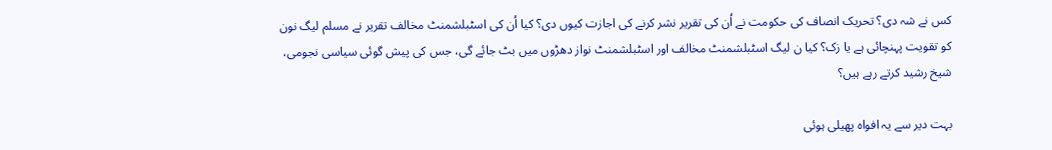کس نے شہ دی؟ تحریک انصاف کی حکومت نے اُن کی تقریر نشر کرنے کی اجازت کیوں دی؟ کیا اُن کی اسٹبلشمنٹ مخالف تقریر نے مسلم لیگ نون کو تقویت پہنچائی ہے یا زک؟ کیا ن لیگ اسٹبلشمنٹ مخالف اور اسٹبلشمنٹ نواز دھڑوں میں بٹ جائے گی، جس کی پیش گوئی سیاسی نجومی، شیخ رشید کرتے رہے ہیں؟

بہت دیر سے یہ افواہ پھیلی ہوئی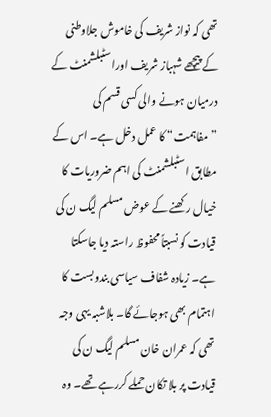تھی کہ نواز شریف کی خاموش جلاوطنی کے پیچھے شہباز شریف اوراسٹبلشمنٹ کے درمیان ہونے والی کسی قسم کی ”مفاہمت“ کا عمل دخل ہے۔ اس کے مطابق اسٹبلشمنٹ کی اہم ضروریات کا خیال رکھنے کے عوض مسلم لیگ ن کی قیادت کو نسبتاً محفوظ راستہ دیا جاسکتا ہے۔ زیادہ شفاف سیاسی بندوبست کا اہتمام بھی ہوجائے گا۔ بلاشبہ یہی وجہ تھی کہ عمران خان مسلم لیگ ن کی قیادت پر بلا تکان حملے کررہے تھے۔ وہ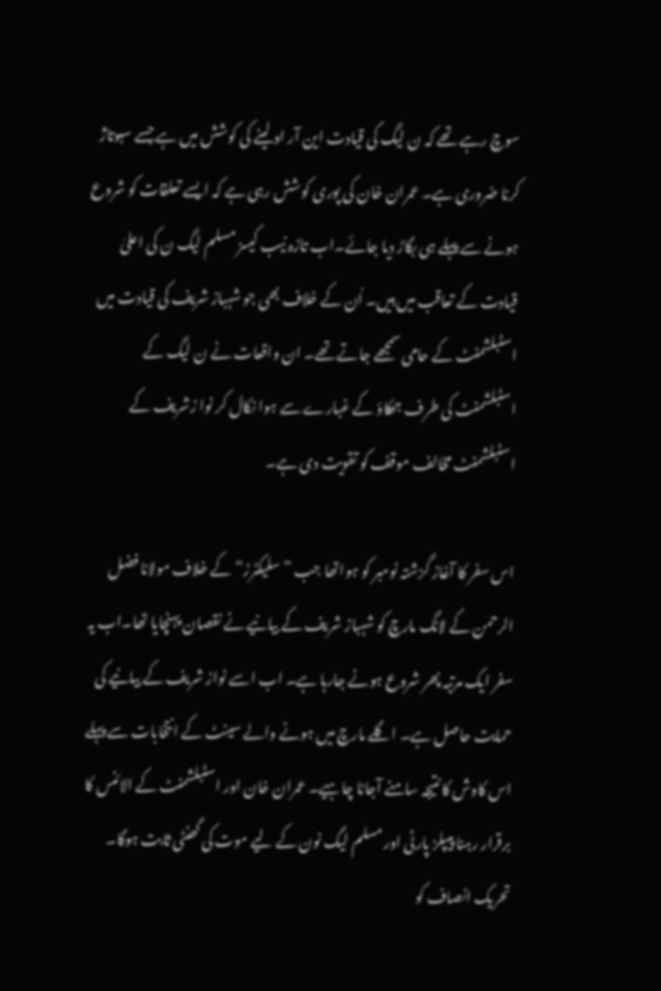سوچ رہے تھے کہ ن لیگ کی قیادت این آر او لینے کی کوشش میں ہے جسے سبوتاژ کرنا ضروری ہے۔ عمران خان کی پوری کوشش رہی ہے کہ ایسے تعلقات کو شروع ہونے سے پہلے ہی بگاڑ دیا جائے۔اب تازہ نیب کیسز مسلم لیگ ن کی اعلیٰ قیادت کے تعاقب میں ہیں۔ اُن کے خلاف بھی جو شہباز شریف کی قیادت میں اسٹبلشمنٹ کے حامی سمجھے جاتے تھے۔ ان واقعات نے ن لیگ کے اسٹبلشمنٹ کی طرف جھکاؤ کے غبارے سے ہوا نکال کر نوا زشریف کے اسٹبلشمنٹ مخالف موقف کو تقویت دی ہے۔

اس سفر کا آغاز گزشتہ نومبر کو ہواتھا جب ”سلیکٹرز“ کے خلاف مولانا فضل الرحمن کے لانگ مارچ کو شہباز شریف کے بیانیے نے نقصان پہنچایا تھا۔اب یہ سفر ایک مرتبہ پھر شروع ہونے جارہا ہے۔ اب اسے نواز شریف کے بیانیے کی حمایت حاصل ہے۔ اگلے مارچ میں ہونے والے سینٹ کے انتخابات سے پہلے اس کاوش کا نتیجہ سامنے آجانا چاہیے۔ عمران خان اور اسٹبلشمنٹ کے الائنس کا برقرار رہنا پیپلز پارٹی اور مسلم لیگ نون کے لیے موت کی گھنٹی ثابت ہوگا۔ تحریک انصاف کو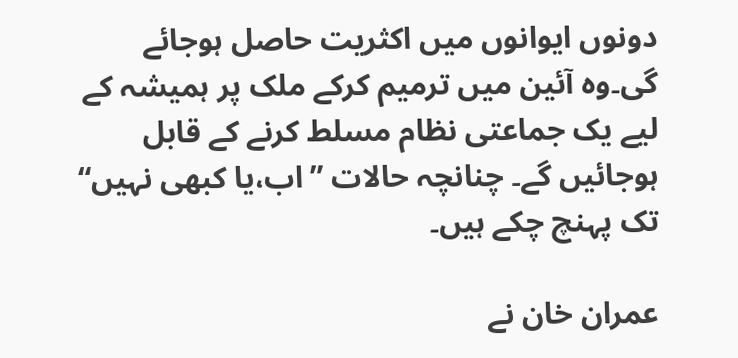دونوں ایوانوں میں اکثریت حاصل ہوجائے گی۔وہ آئین میں ترمیم کرکے ملک پر ہمیشہ کے لیے یک جماعتی نظام مسلط کرنے کے قابل ہوجائیں گے۔ چنانچہ حالات ”اب،یا کبھی نہیں“ تک پہنچ چکے ہیں۔

عمران خان نے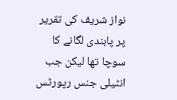نواز شریف کی تقریر پر پابندی لگانے کا سوچا تھا لیکن جب انٹیلی جنس رپورٹس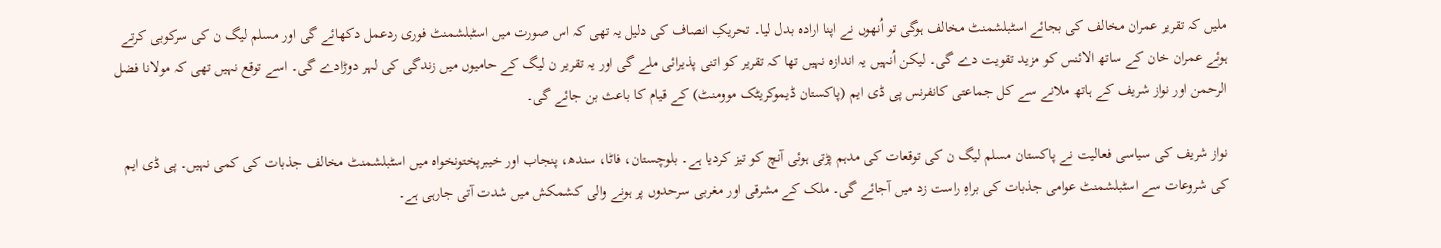ملیں کہ تقریر عمران مخالف کی بجائے اسٹبلشمنٹ مخالف ہوگی تو اُنھوں نے اپنا ارادہ بدل لیا۔ تحریکِ انصاف کی دلیل یہ تھی کہ اس صورت میں اسٹبلشمنٹ فوری ردعمل دکھائے گی اور مسلم لیگ ن کی سرکوبی کرتے ہوئے عمران خان کے ساتھ الائنس کو مزید تقویت دے گی۔ لیکن اُنہیں یہ اندازہ نہیں تھا کہ تقریر کو اتنی پذیرائی ملے گی اور یہ تقریر ن لیگ کے حامیوں میں زندگی کی لہر دوڑادے گی۔ اسے توقع نہیں تھی کہ مولانا فضل الرحمن اور نواز شریف کے ہاتھ ملانے سے کل جماعتی کانفرنس پی ڈی ایم (پاکستان ڈیموکریٹک موومنٹ) کے قیام کا باعث بن جائے گی۔

نواز شریف کی سیاسی فعالیت نے پاکستان مسلم لیگ ن کی توقعات کی مدہم پڑتی ہوئی آنچ کو تیز کردیا ہے۔ بلوچستان، فاٹا، سندھ، پنجاب اور خیبرپختونخواہ میں اسٹبلشمنٹ مخالف جذبات کی کمی نہیں۔ پی ڈی ایم کی شروعات سے اسٹبلشمنٹ عوامی جذبات کی براہِ راست زد میں آجائے گی۔ ملک کے مشرقی اور مغربی سرحدوں پر ہونے والی کشمکش میں شدت آتی جارہی ہے۔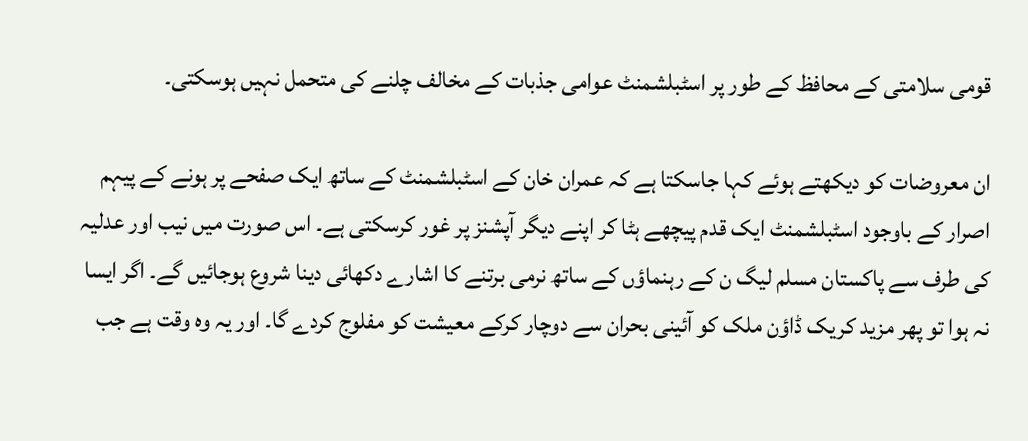قومی سلامتی کے محافظ کے طور پر اسٹبلشمنٹ عوامی جذبات کے مخالف چلنے کی متحمل نہیں ہوسکتی۔

ان معروضات کو دیکھتے ہوئے کہا جاسکتا ہے کہ عمران خان کے اسٹبلشمنٹ کے ساتھ ایک صفحے پر ہونے کے پیہم اصرار کے باوجود اسٹبلشمنٹ ایک قدم پیچھے ہٹا کر اپنے دیگر آپشنز پر غور کرسکتی ہے۔ اس صورت میں نیب اور عدلیہ کی طرف سے پاکستان مسلم لیگ ن کے رہنماؤں کے ساتھ نرمی برتنے کا اشارے دکھائی دینا شروع ہوجائیں گے۔ اگر ایسا نہ ہوا تو پھر مزید کریک ڈاؤن ملک کو آئینی بحران سے دوچار کرکے معیشت کو مفلوج کردے گا۔ اور یہ وہ وقت ہے جب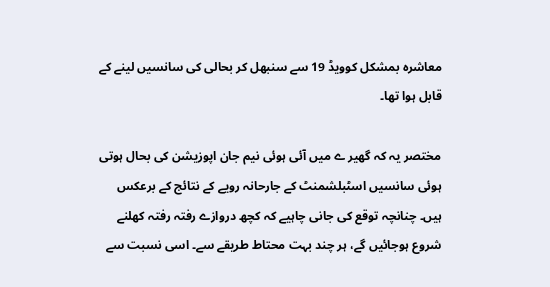معاشرہ بمشکل کوویڈ 19 سے سنبھل کر بحالی کی سانسیں لینے کے قابل ہوا تھا۔

مختصر یہ کہ گھیر ے میں آئی ہوئی نیم جان اپوزیشن کی بحال ہوتی ہوئی سانسیں اسٹبلشمنٹ کے جارحانہ رویے کے نتائج کے برعکس ہیں۔ چنانچہ توقع کی جانی چاہیے کہ کچھ دروازے رفتہ رفتہ کھلنے شروع ہوجائیں گے، ہر چند بہت محتاط طریقے سے۔ اسی نسبت سے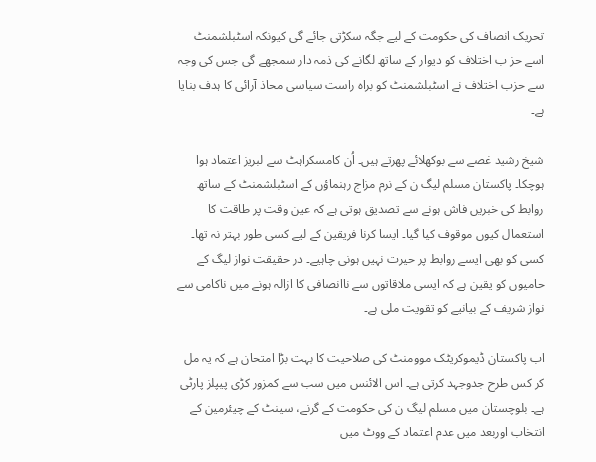تحریک انصاف کی حکومت کے لیے جگہ سکڑتی جائے گی کیونکہ اسٹبلشمنٹ اسے حز ب اختلاف کو دیوار کے ساتھ لگانے کی ذمہ دار سمجھے گی جس کی وجہ سے حزب اختلاف نے اسٹبلشمنٹ کو براہ راست سیاسی محاذ آرائی کا ہدف بنایا ہے۔

شیخ رشید غصے سے بوکھلائے پھرتے ہیں۔ اُن کامسکراہٹ سے لبریز اعتماد ہوا ہوچکا۔ پاکستان مسلم لیگ ن کے نرم مزاج رہنماؤں کے اسٹبلشمنٹ کے ساتھ روابط کی خبریں فاش ہونے سے تصدیق ہوتی ہے کہ عین وقت پر طاقت کا استعمال کیوں موقوف کیا گیا۔ ایسا کرنا فریقین کے لیے کسی طور بہتر نہ تھا۔ کسی کو بھی ایسے روابط پر حیرت نہیں ہونی چاہیے۔ در حقیقت نواز لیگ کے حامیوں کو یقین ہے کہ ایسی ملاقاتوں سے ناانصافی کا ازالہ ہونے میں ناکامی سے نواز شریف کے بیانیے کو تقویت ملی ہے۔

اب پاکستان ڈیموکریٹک موومنٹ کی صلاحیت کا بہت بڑا امتحان ہے کہ یہ مل کر کس طرح جدوجہد کرتی ہے۔ اس الائنس میں سب سے کمزور کڑی پیپلز پارٹی ہے۔ بلوچستان میں مسلم لیگ ن کی حکومت کے گرنے، سینٹ کے چیئرمین کے انتخاب اوربعد میں عدم اعتماد کے ووٹ میں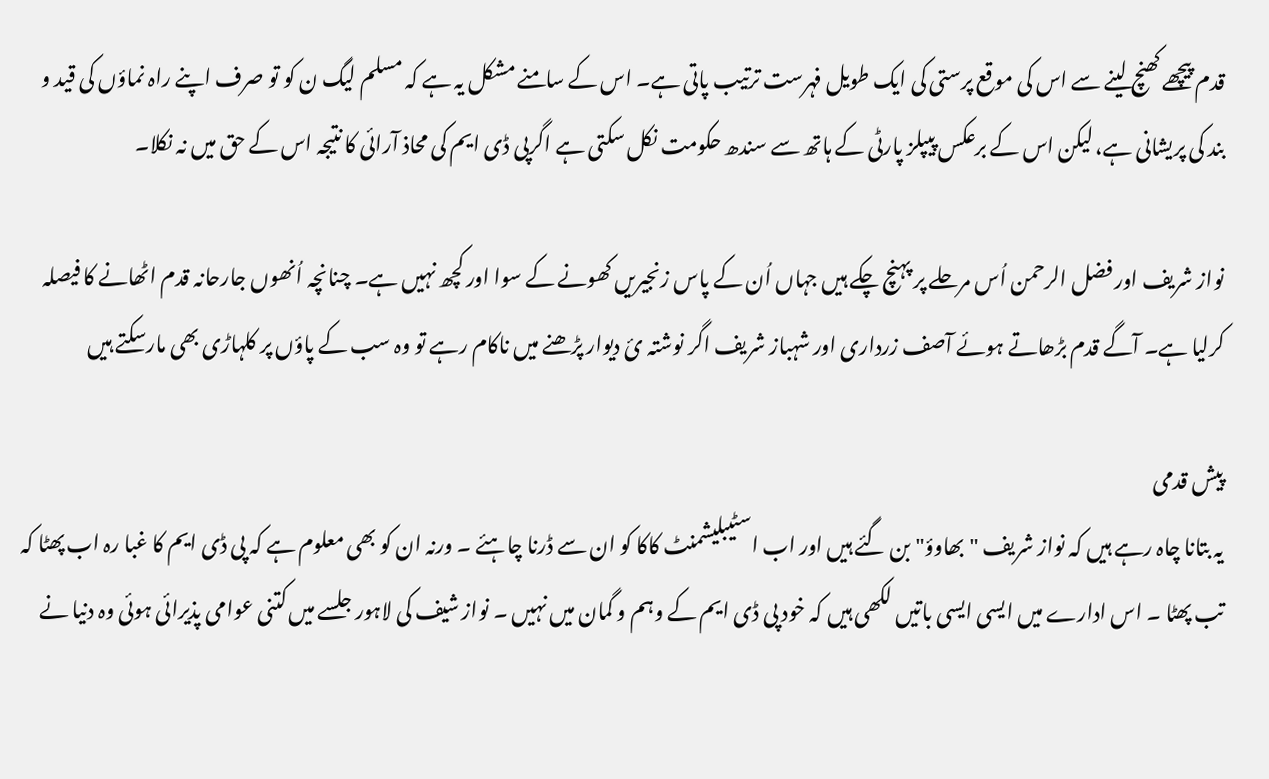قدم پیچھے کھنچ لینے سے اس کی موقع پرستی کی ایک طویل فہرست ترتیب پاتی ہے۔ اس کے سامنے مشکل یہ ہے کہ مسلم لیگ ن کو تو صرف اپنے راہ نماؤں کی قید و بند کی پریشانی ہے، لیکن اس کے برعکس پیپلز پارٹی کے ہاتھ سے سندھ حکومت نکل سکتی ہے اگرپی ڈی ایم کی محاذ آرائی کا نتیجہ اس کے حق میں نہ نکلا۔

نواز شریف اور فضل الرحمن اُس مرحلے پر پہنچ چکے ہیں جہاں اُن کے پاس زنجیریں کھونے کے سوا اور کچھ نہیں ہے۔ چنانچہ اُنھوں جارحانہ قدم اٹھانے کا فیصلہ کرلیا ہے۔ آگے قدم بڑھاتے ہوئے آصف زرداری اور شہباز شریف اگر نوشتہ ئ دیوار پڑھنے میں ناکام رہے تو وہ سب کے پاؤں پر کلہاڑی بھی مارسکتے ہیں

پیش قدمی
یہ بتانا چاہ رہے ہیں کہ نواز شریف "بھاوؤ" بن گئے ہیں اور اب اسٹیبلیشمنٹ کاکا کو ان سے ڈرنا چاہئے ۔ ورنہ ان کو بھی معلوم ہے کہ پی ڈی ایم کا غبا رہ اب پھٹا کہ تب پھٹا ۔ اس ادارے میں ایسی ایسی باتیں لکھی ہیں کہ خود پی ڈی ایم کے وہم و گمان میں نہیں ۔ نواز شیف کی لاہور جلسے میں کتنی عوامی پذیرائی ہوئی وہ دنیا نے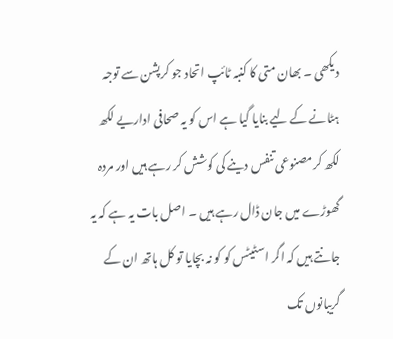دیکھی ۔ بھان متی کا کنبہ ٹائپ اتحاد جو کرپشن سے توجہ ہٹانے کے لیے بنایا گیا ہے اس کو یہ صحافی اداریے لکھ لکھ کرمصنوعی تنفس دینے کی کوشش کر رہے ہیں اور مردہ گھوڑے میں جان ڈال رہے ہیں ۔ اصل بات یہ ہے کہ یہ جانتے ہیں کہ اگر اسٹیٹس کو کو نہ بچایا تو کل ہاتھ ان کے گریبانوں تک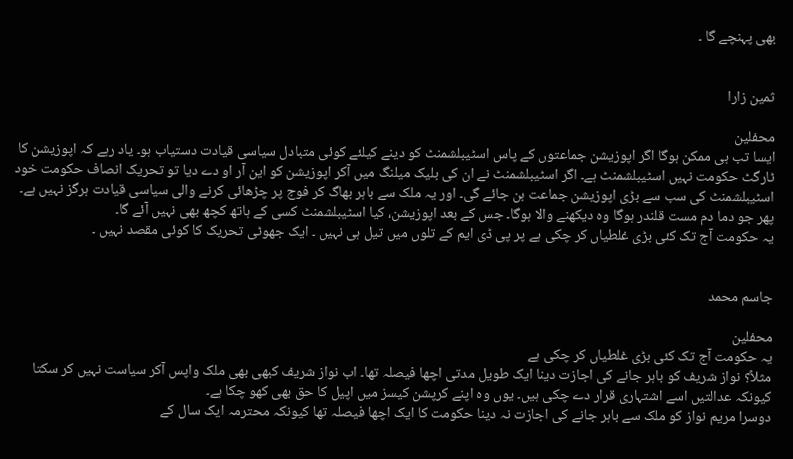بھی پہنچے گا ۔


ثمین زارا

محفلین
ایسا تب ہی ممکن ہوگا اگر اپوزیشن جماعتوں کے پاس اسٹیبلشمنٹ کو دینے کیلئے کوئی متبادل سیاسی قیادت دستیاب ہو۔ یاد رہے کہ اپوزیشن کا ٹارگٹ حکومت نہیں اسٹیبلشمنٹ ہے۔ اگر اسٹیبلشمنٹ نے ان کی بلیک میلنگ میں آکر اپوزیشن کو این آر او دے دیا تو تحریک انصاف حکومت خود اسٹیبلشمنٹ کی سب سے بڑی اپوزیشن جماعت بن جائے گی۔ اور یہ ملک سے باہر بھاگ کر فوج پر چڑھائی کرنے والی سیاسی قیادت ہرگز نہیں ہے۔ پھر جو دما دم مست قلندر ہوگا وہ دیکھنے والا ہوگا۔ جس کے بعد اپوزیشن، کیا اسٹیبلشمنٹ کسی کے ہاتھ کچھ بھی نہیں آئے گا۔
یہ حکومت آج تک کئی بڑی غلطیاں کر چکی ہے پر پی ڈی ایم کے تلوں میں تیل ہی نہیں ۔ ایک جھوٹی تحریک کا کوئی مقصد نہیں ۔


جاسم محمد

محفلین
یہ حکومت آج تک کئی بڑی غلطیاں کر چکی ہے
مثلاً؟ نواز شریف کو باہر جانے کی اجازت دینا ایک طویل مدتی اچھا فیصلہ تھا۔ اب نواز شریف کبھی بھی ملک واپس آکر سیاست نہیں کر سکتا کیونکہ عدالتیں اسے اشتہاری قرار دے چکی ہیں۔ یوں وہ اپنے کرپشن کیسز میں اپیل کا حق بھی کھو چکا ہے۔
دوسرا مریم نواز کو ملک سے باہر جانے کی اجازت نہ دینا حکومت کا ایک اچھا فیصلہ تھا کیونکہ محترمہ ایک سال کے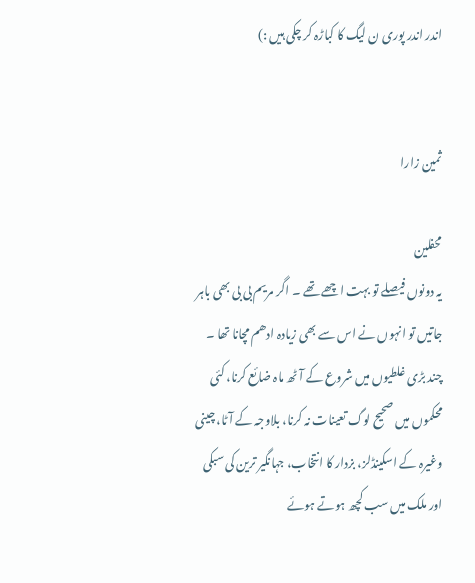اندر اندر پوری ن لیگ کا کباڑہ کر چکی ہیں :)


ثمین زارا

محفلین
یہ دونوں فیصلے تو بہت اچھے تھے ۔ اگر مریم بی بی بھی باہر جاتیں تو انہوں نے اس سے بھی زیادہ ادھم مچانا تھا ۔ چند بڑی غلطیوں میں شروع کے آٹھ ماہ ضائع کرنا، کئی محکموں میں صحیح لوگ تعینات نہ کرنا، بلاوجہ کے آٹا، چینی وغیرہ کے اسکینڈلز، بزدار کا انتخاب، جہانگیر ترین کی سبکی اور ملک میں سب کچھ ہوتے ہوئے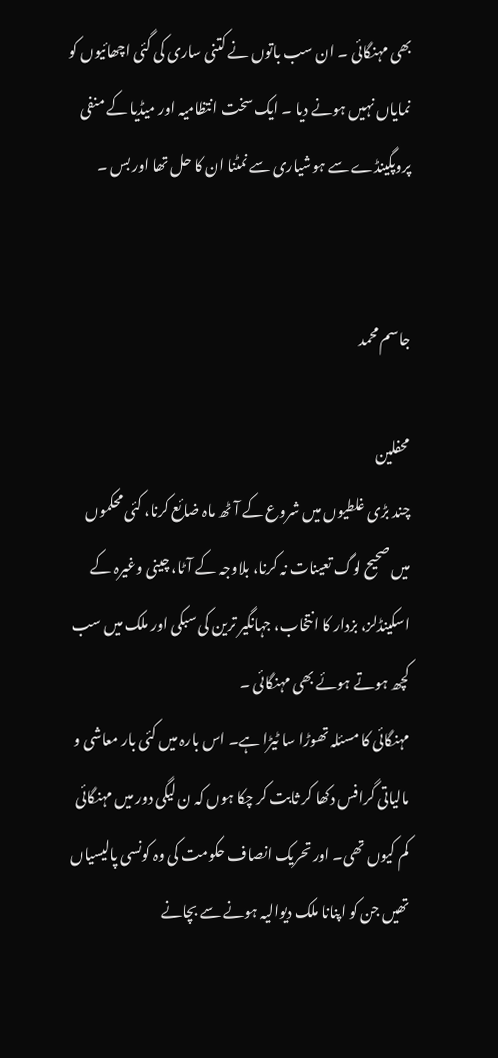بھی مہنگائی ۔ ان سب باتوں نے کتنی ساری کی گئی اچھائیوں کو نمایاں نہیں ہونے دیا ۔ ایک سخت انتظامیہ اور میڈیا کے منفی پروپگینڈے سے ہوشیاری سے نمٹنا ان کا حل تھا اور بس ۔


جاسم محمد

محفلین
چند بڑی غلطیوں میں شروع کے آٹھ ماہ ضائع کرنا، کئی محکموں میں صحیح لوگ تعینات نہ کرنا، بلاوجہ کے آٹا، چینی وغیرہ کے اسکینڈلز، بزدار کا انتخاب، جہانگیر ترین کی سبکی اور ملک میں سب کچھ ہوتے ہوئے بھی مہنگائی ۔
مہنگائی کا مسئلہ تھوڑا سا ٹیڑا ہے۔ اس بارہ میں کئی بار معاشی و مالیاتی گرافس دکھا کر ثابت کر چکا ہوں کہ ن لیگی دور میں مہنگائی کم کیوں تھی۔ اور تحریک انصاف حکومت کی وہ کونسی پالیسیاں تھیں جن کو اپنانا ملک دیوالیہ ہونے سے بچانے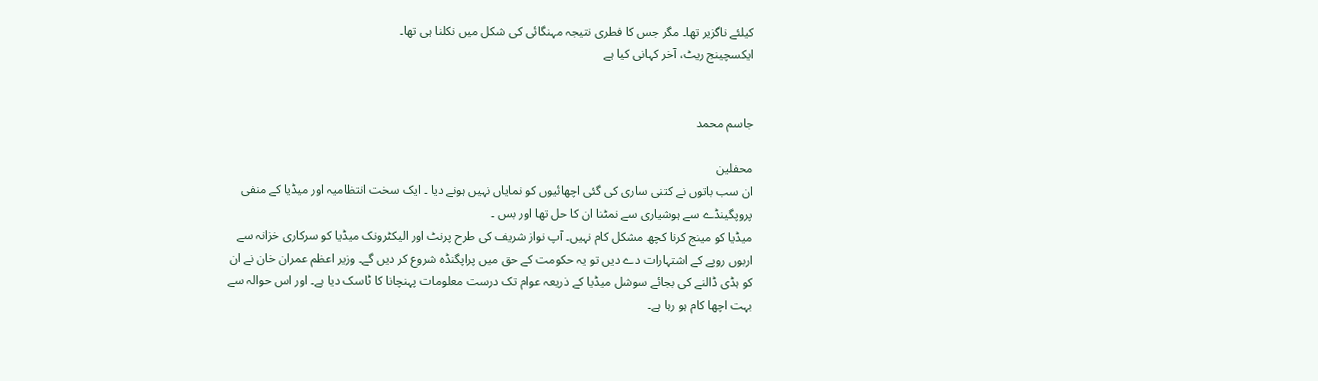کیلئے ناگزیر تھا۔ مگر جس کا فطری نتیجہ مہنگائی کی شکل میں نکلنا ہی تھا۔
ایکسچینج ریٹ، آخر کہانی کیا ہے


جاسم محمد

محفلین
ان سب باتوں نے کتنی ساری کی گئی اچھائیوں کو نمایاں نہیں ہونے دیا ۔ ایک سخت انتظامیہ اور میڈیا کے منفی پروپگینڈے سے ہوشیاری سے نمٹنا ان کا حل تھا اور بس ۔
میڈیا کو مینج کرنا کچھ مشکل کام نہیں۔ آپ نواز شریف کی طرح پرنٹ اور الیکٹرونک میڈیا کو سرکاری خزانہ سے اربوں روپے کے اشتہارات دے دیں تو یہ حکومت کے حق میں پراپگنڈہ شروع کر دیں گے۔ وزیر اعظم عمران خان نے ان کو ہڈی ڈالنے کی بجائے سوشل میڈیا کے ذریعہ عوام تک درست معلومات پہنچانا کا ٹاسک دیا ہے۔ اور اس حوالہ سے بہت اچھا کام ہو رہا ہے۔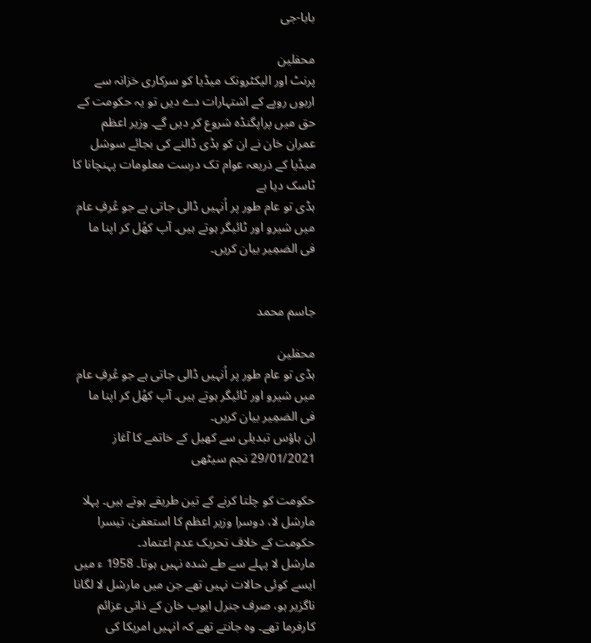بابا-جی

محفلین
پرنٹ اور الیکٹرونک میڈیا کو سرکاری خزانہ سے اربوں روپے کے اشتہارات دے دیں تو یہ حکومت کے حق میں پراپگنڈہ شروع کر دیں گے۔ وزیر اعظم عمران خان نے ان کو ہڈی ڈالنے کی بجائے سوشل میڈیا کے ذریعہ عوام تک درست معلومات پہنچانا کا ٹاسک دیا ہے
ہڈی تو عام طور پر اُنہیں ڈالی جاتی ہے جو عُرفِ عام میں شیرو اور ٹائیگر ہوتے ہیں۔ آپ کھُل کر اپنا ما فی الضمِیر بیان کریں۔


جاسم محمد

محفلین
ہڈی تو عام طور پر اُنہیں ڈالی جاتی ہے جو عُرفِ عام میں شیرو اور ٹائیگر ہوتے ہیں۔ آپ کھُل کر اپنا ما فی الضمِیر بیان کریں۔
ان ہاؤس تبدیلی سے کھیل کے خاتمے کا آغاز
29/01/2021 نجم سیٹھی

حکومت کو چلتا کرنے کے تین طریقے ہوتے ہیں۔ پہلا مارشل لا، دوسرا وزیر اعظم کا استعفیٰ، تیسرا حکومت کے خلاف تحریک عدم اعتماد۔
مارشل لا پہلے سے طے شدہ نہیں ہوتا۔ 1958 ء میں ایسے کوئی حالات نہیں تھے جن میں مارشل لا لگانا ناگزیر ہو، صرف جنرل ایوب خان کے ذاتی عزائم کارفرما تھے۔ وہ جانتے تھے کہ انہیں امریکا کی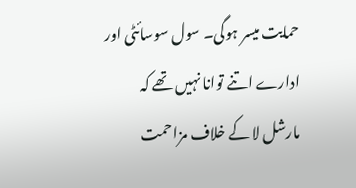حمایت میسر ہوگی۔ سول سوسائٹی اور ادارے اتنے توانا نہیں تھے کہ مارشل لا کے خلاف مزاحمت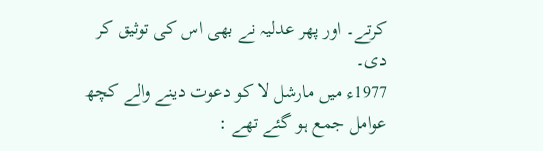کرتے۔ اور پھر عدلیہ نے بھی اس کی توثیق کر دی۔
1977ء میں مارشل لا کو دعوت دینے والے کچھ عوامل جمع ہو گئے تھے :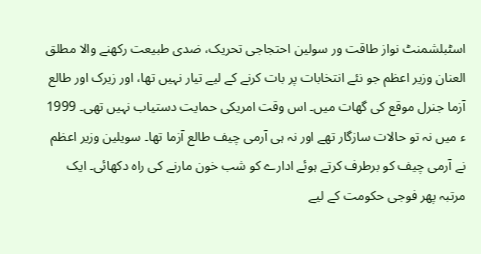اسٹبلشمنٹ نواز طاقت ور سولین احتجاجی تحریک، ضدی طبیعت رکھنے والا مطلق العنان وزیر اعظم جو نئے انتخابات پر بات کرنے کے لیے تیار نہیں تھا، اور زیرک اور طالع آزما جنرل موقع کی گھات میں۔ اس وقت امریکی حمایت دستیاب نہیں تھی۔ 1999 ء میں نہ تو حالات سازگار تھے اور نہ ہی آرمی چیف طالع آزما تھا۔ سویلین وزیر اعظم نے آرمی چیف کو برطرف کرتے ہوئے ادارے کو شب خون مارنے کی راہ دکھائی۔ ایک مرتبہ پھر فوجی حکومت کے لیے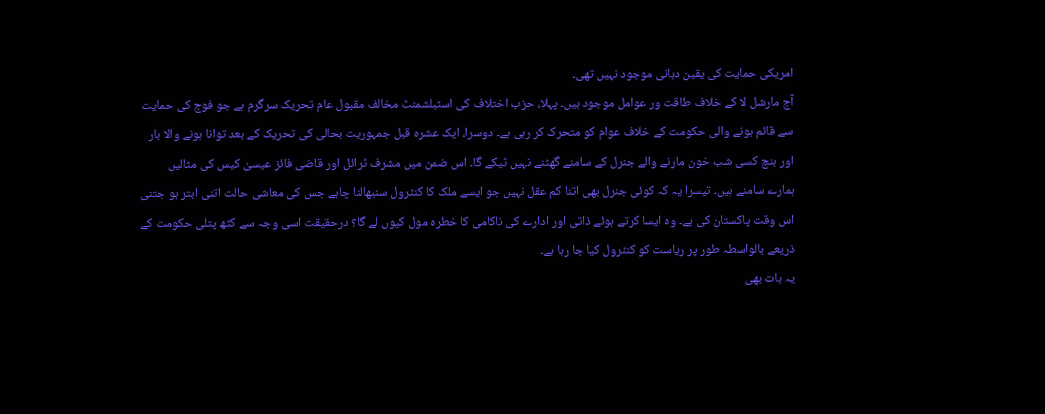امریکی حمایت کی یقین دہانی موجود نہیں تھی۔
آج مارشل لا کے خلاف طاقت ور عوامل موجود ہیں۔ پہلا، حزب اختلاف کی اسٹبلشمنٹ مخالف مقبول عام تحریک سرگرم ہے جو فوج کی حمایت سے قائم ہونے والی حکومت کے خلاف عوام کو متحرک کر رہی ہے۔ دوسرا، ایک عشرہ قبل جمہوریت بحالی کی تحریک کے بعد توانا ہونے والا بار اور بنچ کسی شب خون مارنے والے جنرل کے سامنے گھٹنے نہیں ٹیکے گا۔ اس ضمن میں مشرف ٹرائل اور قاضی فائز عیسیٰ کیس کی مثالیں ہمارے سامنے ہیں۔ تیسرا یہ کہ کوئی جنرل بھی اتنا کم عقل نہیں جو ایسے ملک کا کنٹرول سنبھالنا چاہے جس کی معاشی حالت اتنی ابتر ہو جتنی اس وقت پاکستان کی ہے۔ وہ ایسا کرتے ہوئے ذاتی اور ادارے کی ناکامی کا خطرہ مول کیوں لے گا؟ درحقیقت اسی وجہ سے کٹھ پتلی حکومت کے ذریعے بالواسطہ طور پر ریاست کو کنٹرول کیا جا رہا ہے۔
یہ بات بھی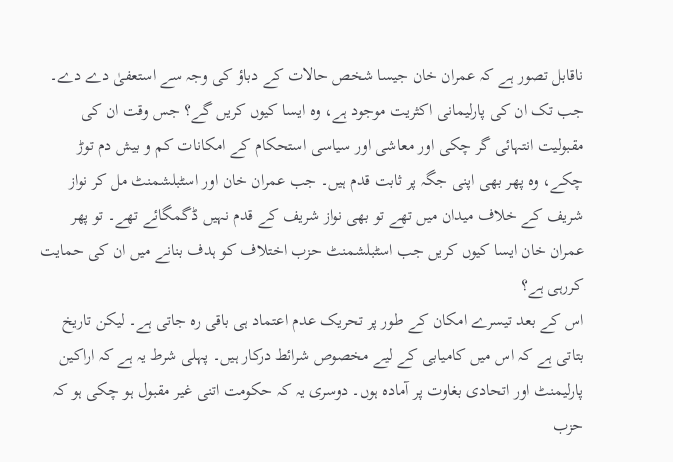ناقابل تصور ہے کہ عمران خان جیسا شخص حالات کے دباؤ کی وجہ سے استعفیٰ دے دے۔ جب تک ان کی پارلیمانی اکثریت موجود ہے، وہ ایسا کیوں کریں گے؟ جس وقت ان کی مقبولیت انتہائی گر چکی اور معاشی اور سیاسی استحکام کے امکانات کم و بیش دم توڑ چکے، وہ پھر بھی اپنی جگہ پر ثابت قدم ہیں۔ جب عمران خان اور اسٹبلشمنٹ مل کر نواز شریف کے خلاف میدان میں تھے تو بھی نواز شریف کے قدم نہیں ڈگمگائے تھے۔ تو پھر عمران خان ایسا کیوں کریں جب اسٹبلشمنٹ حزب اختلاف کو ہدف بنانے میں ان کی حمایت کررہی ہے؟
اس کے بعد تیسرے امکان کے طور پر تحریک عدم اعتماد ہی باقی رہ جاتی ہے۔ لیکن تاریخ بتاتی ہے کہ اس میں کامیابی کے لیے مخصوص شرائط درکار ہیں۔ پہلی شرط یہ ہے کہ اراکین پارلیمنٹ اور اتحادی بغاوت پر آمادہ ہوں۔ دوسری یہ کہ حکومت اتنی غیر مقبول ہو چکی ہو کہ حزب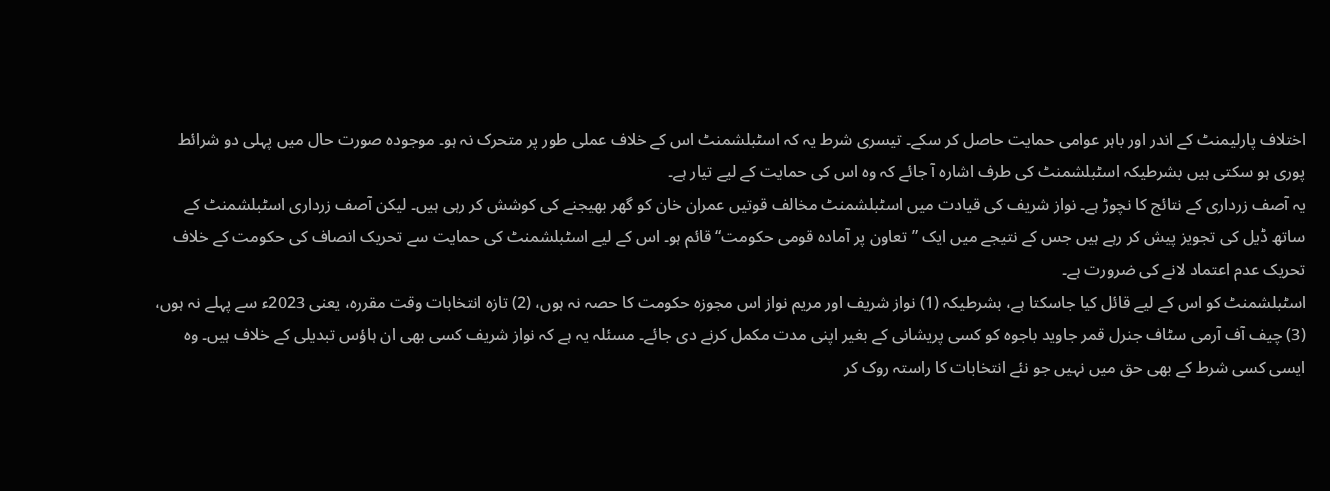اختلاف پارلیمنٹ کے اندر اور باہر عوامی حمایت حاصل کر سکے۔ تیسری شرط یہ کہ اسٹبلشمنٹ اس کے خلاف عملی طور پر متحرک نہ ہو۔ موجودہ صورت حال میں پہلی دو شرائط پوری ہو سکتی ہیں بشرطیکہ اسٹبلشمنٹ کی طرف اشارہ آ جائے کہ وہ اس کی حمایت کے لیے تیار ہے۔
یہ آصف زرداری کے نتائج کا نچوڑ ہے۔ نواز شریف کی قیادت میں اسٹبلشمنٹ مخالف قوتیں عمران خان کو گھر بھیجنے کی کوشش کر رہی ہیں۔ لیکن آصف زرداری اسٹبلشمنٹ کے ساتھ ڈیل کی تجویز پیش کر رہے ہیں جس کے نتیجے میں ایک ”تعاون پر آمادہ قومی حکومت“ قائم ہو۔ اس کے لیے اسٹبلشمنٹ کی حمایت سے تحریک انصاف کی حکومت کے خلاف تحریک عدم اعتماد لانے کی ضرورت ہے۔
اسٹبلشمنٹ کو اس کے لیے قائل کیا جاسکتا ہے، بشرطیکہ (1) نواز شریف اور مریم نواز اس مجوزہ حکومت کا حصہ نہ ہوں، (2) تازہ انتخابات وقت مقررہ، یعنی 2023ء سے پہلے نہ ہوں، (3) چیف آف آرمی سٹاف جنرل قمر جاوید باجوہ کو کسی پریشانی کے بغیر اپنی مدت مکمل کرنے دی جائے۔ مسئلہ یہ ہے کہ نواز شریف کسی بھی ان ہاؤس تبدیلی کے خلاف ہیں۔ وہ ایسی کسی شرط کے بھی حق میں نہیں جو نئے انتخابات کا راستہ روک کر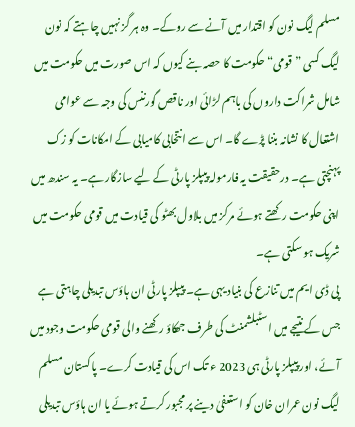مسلم لیگ نون کو اقتدار میں آنے سے روکے۔ وہ ہر گز نہیں چاہتے کہ نون لیگ کسی ”قومی“ حکومت کا حصہ بنے کیوں کہ اس صورت میں حکومت میں شامل شراکت داروں کی باہم لڑائی اور ناقص گورننس کی وجہ سے عوامی اشتعال کا نشانہ بننا پڑے گا۔ اس سے انتخابی کامیابی کے امکانات کو زک پہنچتی ہے۔ درحقیقت یہ فارمولہ پیپلز پارٹی کے لیے سازگار ہے۔ یہ سندھ میں اپنی حکومت رکھتے ہوئے مرکز میں بلاول بھٹو کی قیادت میں قومی حکومت میں شریک ہو سکتی ہے۔
پی ڈی ایم میں تنازع کی بنیاد یہی ہے۔ پیپلز پارٹی ان ہاؤس تبدیلی چاہتی ہے جس کے نتیجے میں اسٹبلشمنٹ کی طرف جھکاؤ رکھنے والی قومی حکومت وجود میں آئے، اور پیپلز پارٹی ہی 2023 ء تک اس کی قیادت کرے۔ پاکستان مسلم لیگ نون عمران خان کو استعفیٰ دینے پر مجبور کرتے ہوئے یا ان ہاؤس تبدیلی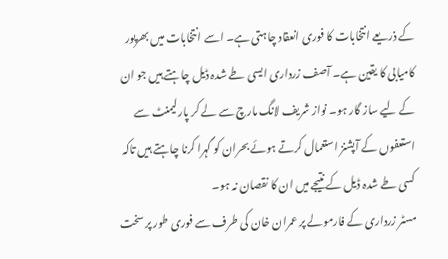کے ذریعے انتخابات کا فوری انعقاد چاہتی ہے۔ اسے انتخابات میں بھرپور کامیابی کا یقین ہے۔ آصف زرداری ایسی طے شدہ ڈیل چاہتے ہیں جو ان کے لیے ساز گار ہو۔ نواز شریف لانگ مارچ سے لے کر پارلیمنٹ سے استعفوں کے آپشنز استعمال کرتے ہوئے بحران کو گہرا کرنا چاہتے ہیں تاکہ کسی طے شدہ ڈیل کے نتیجے میں ان کا نقصان نہ ہو۔
مسٹر زرداری کے فارمولے پر عمران خان کی طرف سے فوری طور پر سخت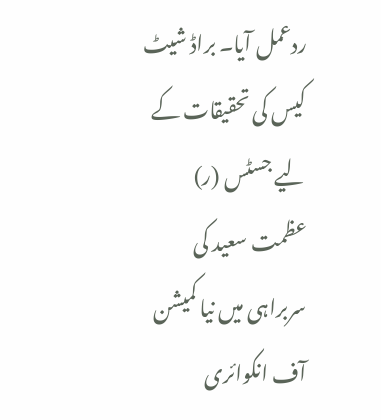ردعمل آیا۔ براڈ شیٹ کیس کی تحقیقات کے لیے جسٹس (ر) عظمت سعید کی سربراہی میں نیا کمیشن آف انکوائری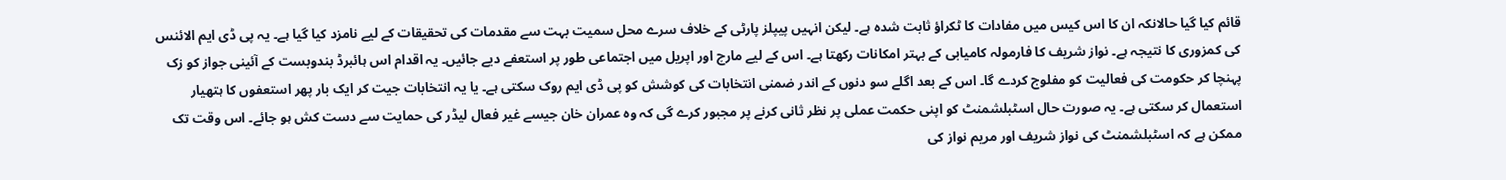قائم کیا گیا حالانکہ ان کا اس کیس میں مفادات کا ٹکراؤ ثابت شدہ ہے۔ لیکن انہیں پیپلز پارٹی کے خلاف سرے محل سمیت بہت سے مقدمات کی تحقیقات کے لیے نامزد کیا گیا ہے۔ یہ پی ڈی ایم الائنس کی کمزوری کا نتیجہ ہے۔ نواز شریف کا فارمولہ کامیابی کے بہتر امکانات رکھتا ہے۔ اس کے لیے مارچ اور اپریل میں اجتماعی طور پر استعفے دیے جائیں۔ یہ اقدام اس ہائبرڈ بندوبست کے آئینی جواز کو زک پہنچا کر حکومت کی فعالیت کو مفلوج کردے گا۔ اس کے بعد اگلے سو دنوں کے اندر ضمنی انتخابات کی کوشش کو پی ڈی ایم روک سکتی ہے۔ یا یہ انتخابات جیت کر ایک بار پھر استعفوں کا ہتھیار استعمال کر سکتی ہے۔ یہ صورت حال اسٹبلشمنٹ کو اپنی حکمت عملی پر نظر ثانی کرنے پر مجبور کرے گی کہ وہ عمران خان جیسے غیر فعال لیڈر کی حمایت سے دست کش ہو جائے۔ اس وقت تک ممکن ہے کہ اسٹبلشمنٹ کی نواز شریف اور مریم نواز کی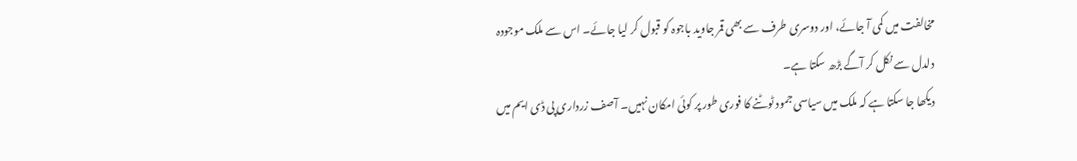مخالفت میں کمی آ جائے، اور دوسری طرف سے بھی قمر جاوید باجوہ کو قبول کر لیا جائے۔ اس سے ملک موجودہ دلدل سے نکل کر آگے بڑھ سکتا ہے۔
دیکھا جا سکتا ہے کہ ملک میں سیاسی جمود ٹوٹنے کا فوری طور پر کوئی امکان نہیں۔ آصف زرداری پی ڈی ایم میں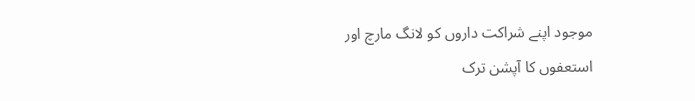موجود اپنے شراکت داروں کو لانگ مارچ اور استعفوں کا آپشن ترک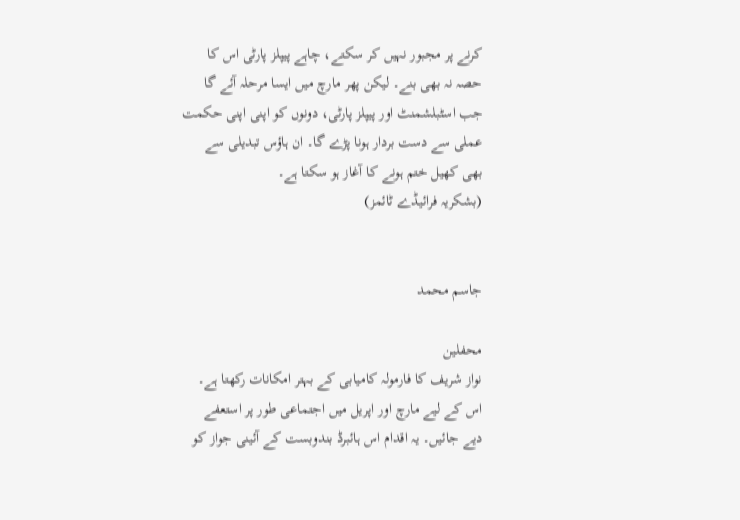کرنے پر مجبور نہیں کر سکتے، چاہے پیپلز پارٹی اس کا حصہ نہ بھی بنے۔ لیکن پھر مارچ میں ایسا مرحلہ آئے گا جب اسٹبلشمنٹ اور پیپلز پارٹی، دونوں کو اپنی اپنی حکمت عملی سے دست بردار ہونا پڑے گا۔ ان ہاؤس تبدیلی سے بھی کھیل ختم ہونے کا آغاز ہو سکتا ہے۔
(بشکریہ فرائیڈے ٹائمز)


جاسم محمد

محفلین
نواز شریف کا فارمولہ کامیابی کے بہتر امکانات رکھتا ہے۔ اس کے لیے مارچ اور اپریل میں اجتماعی طور پر استعفے دیے جائیں۔ یہ اقدام اس ہائبرڈ بندوبست کے آئینی جواز کو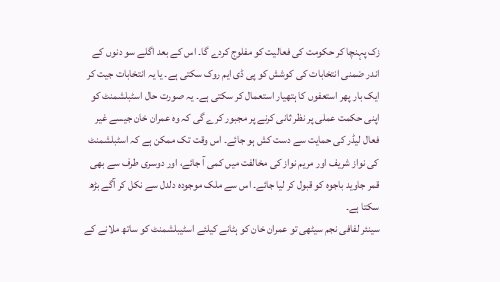زک پہنچا کر حکومت کی فعالیت کو مفلوج کردے گا۔ اس کے بعد اگلے سو دنوں کے اندر ضمنی انتخابات کی کوشش کو پی ڈی ایم روک سکتی ہے۔ یا یہ انتخابات جیت کر ایک بار پھر استعفوں کا ہتھیار استعمال کر سکتی ہے۔ یہ صورت حال اسٹبلشمنٹ کو اپنی حکمت عملی پر نظر ثانی کرنے پر مجبور کرے گی کہ وہ عمران خان جیسے غیر فعال لیڈر کی حمایت سے دست کش ہو جائے۔ اس وقت تک ممکن ہے کہ اسٹبلشمنٹ کی نواز شریف اور مریم نواز کی مخالفت میں کمی آ جائے، اور دوسری طرف سے بھی قمر جاوید باجوہ کو قبول کر لیا جائے۔ اس سے ملک موجودہ دلدل سے نکل کر آگے بڑھ سکتا ہے۔
سینئر لفافی نجم سیٹھی تو عمران خان کو ہٹانے کیلئے اسٹیبلشمنٹ کو ساتھ ملانے کے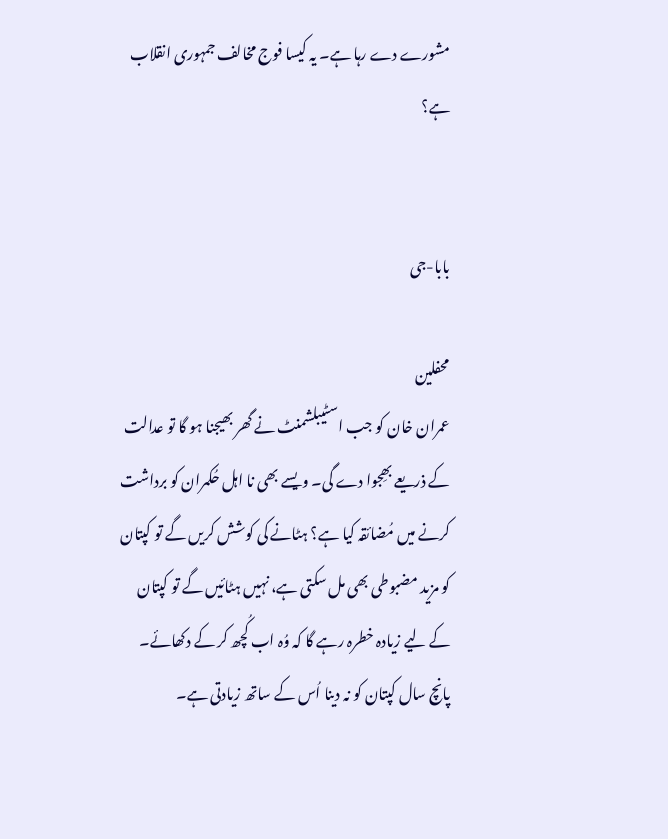مشورے دے رہا ہے۔ یہ کیسا فوج مخالف جمہوری انقلاب ہے؟


بابا-جی

محفلین
عمران خان کو جب اسٹیبلشمنٹ نے گھر بھیجنا ہو گا تو عدالت کے ذریعے بھِجوا دے گی۔ ویسے بھی نا اہل حُکمران کو برداشت کرنے میں مُضائقہ کیا ہے؟ ہٹانے کی کوشش کریں گے تو کپتان کو مزید مضبوطی بھی مل سکتی ہے، نہیں ہٹائیں گے تو کپتان کے لیے زیادہ خطرہ رہے گا کہ وُہ اب کُچھ کر کے دکھائے۔ پانچ سال کپتان کو نہ دینا اُس کے ساتھ زیادتی ہے۔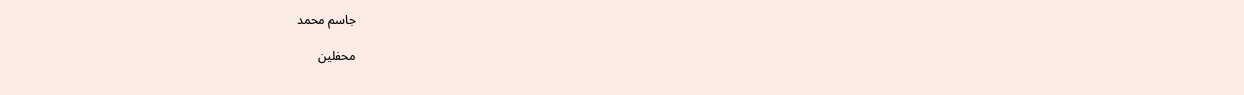جاسم محمد

محفلین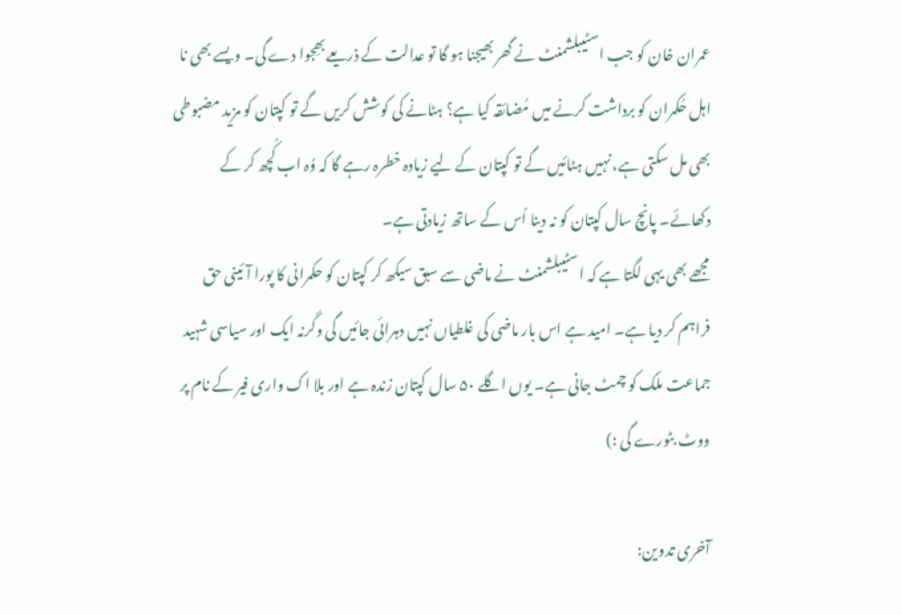عمران خان کو جب اسٹیبلشمنٹ نے گھر بھیجنا ہو گا تو عدالت کے ذریعے بھِجوا دے گی۔ ویسے بھی نا اہل حُکمران کو برداشت کرنے میں مُضائقہ کیا ہے؟ ہٹانے کی کوشش کریں گے تو کپتان کو مزید مضبوطی بھی مل سکتی ہے، نہیں ہٹائیں گے تو کپتان کے لیے زیادہ خطرہ رہے گا کہ وُہ اب کُچھ کر کے دکھائے۔ پانچ سال کپتان کو نہ دینا اُس کے ساتھ زیادتی ہے۔
مجھے بھی یہی لگتا ہے کہ اسٹیبلشمنٹ نے ماضی سے سبق سیکھ کر کپتان کو حکمرانی کا پورا آئینی حق فراہم کر دیا ہے۔ امید ہے اس بار ماضی کی غلطیاں نہیں دہرائی جائیں گی وگرنہ ایک اور سیاسی شہید جماعت ملک کو چمٹ جانی ہے۔ یوں اگلے ۵۰ سال کپتان زندہ ہے اور بلا اک واری فیر کے نام پر ووٹ بٹورے گی :)

آخری تدوین: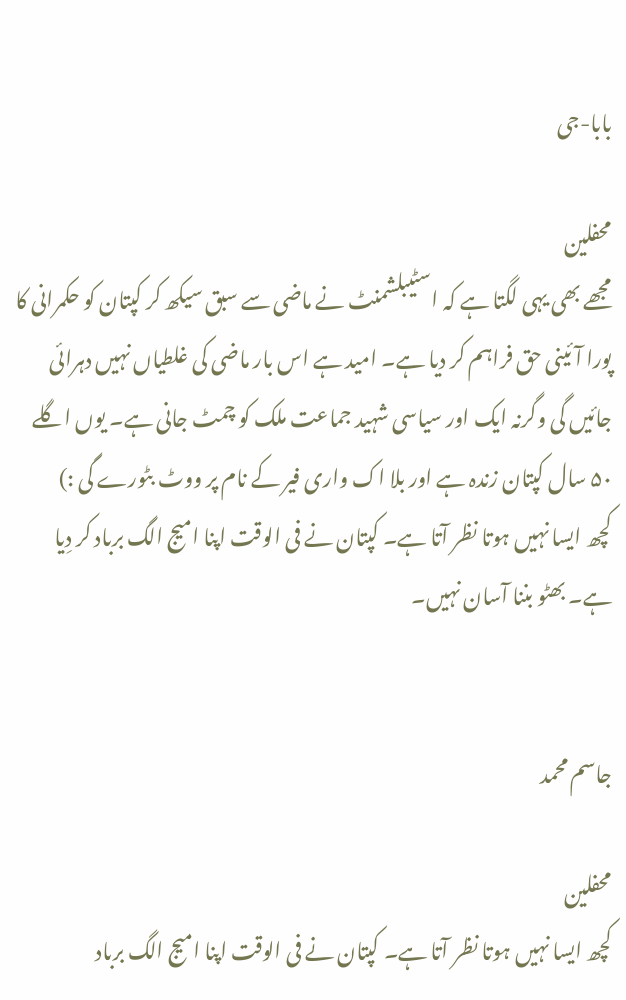بابا-جی

محفلین
مجھے بھی یہی لگتا ہے کہ اسٹیبلشمنٹ نے ماضی سے سبق سیکھ کر کپتان کو حکمرانی کا پورا آئینی حق فراہم کر دیا ہے۔ امید ہے اس بار ماضی کی غلطیاں نہیں دہرائی جائیں گی وگرنہ ایک اور سیاسی شہید جماعت ملک کو چمٹ جانی ہے۔ یوں اگلے ۵۰ سال کپتان زندہ ہے اور بلا اک واری فیر کے نام پر ووٹ بٹورے گی :)
کچھ ایسا نہیں ہوتا نظر آتا ہے۔ کپتان نے فی الوقت اپنا امیج الگ برباد کر دِیا ہے۔ بھٹو بننا آسان نہیں۔


جاسم محمد

محفلین
کچھ ایسا نہیں ہوتا نظر آتا ہے۔ کپتان نے فی الوقت اپنا امیج الگ برباد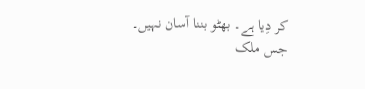کر دِیا ہے۔ بھٹو بننا آسان نہیں۔
جس ملک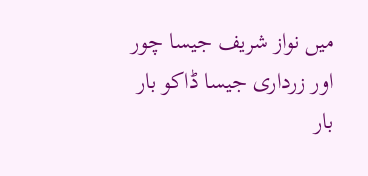میں نواز شریف جیسا چور اور زرداری جیسا ڈاکو بار بار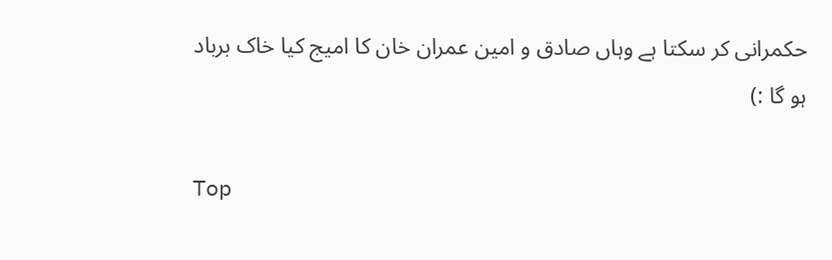حکمرانی کر سکتا ہے وہاں صادق و امین عمران خان کا امیج کیا خاک برباد ہو گا :)

Top